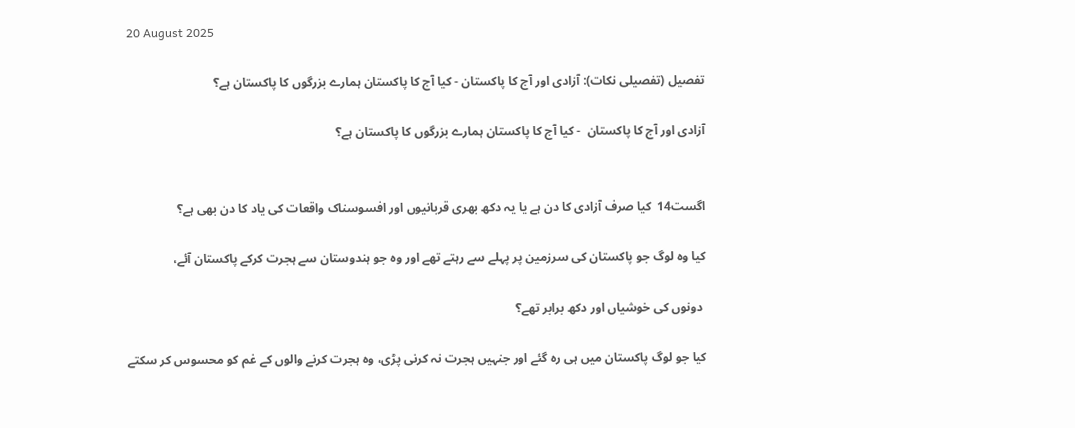20 August 2025

تفصیل (تفصیلی نکات): آزادی اور آج کا پاکستان - کیا آج کا پاکستان ہمارے بزرگوں کا پاکستان ہے؟

آزادی اور آج کا پاکستان  - کیا آج کا پاکستان ہمارے بزرگوں کا پاکستان ہے؟


اگست14  کیا صرف آزادی کا دن ہے یا یہ دکھ بھری قربانیوں اور افسوسناک واقعات کی یاد کا دن بھی ہے؟

کیا وہ لوگ جو پاکستان کی سرزمین پر پہلے سے رہتے تھے اور وہ جو ہندوستان سے ہجرت کرکے پاکستان آئے،

 دونوں کی خوشیاں اور دکھ برابر تھے؟

کیا جو لوگ پاکستان میں ہی رہ گئے اور جنہیں ہجرت نہ کرنی پڑی، وہ ہجرت کرنے والوں کے غم کو محسوس کر سکتے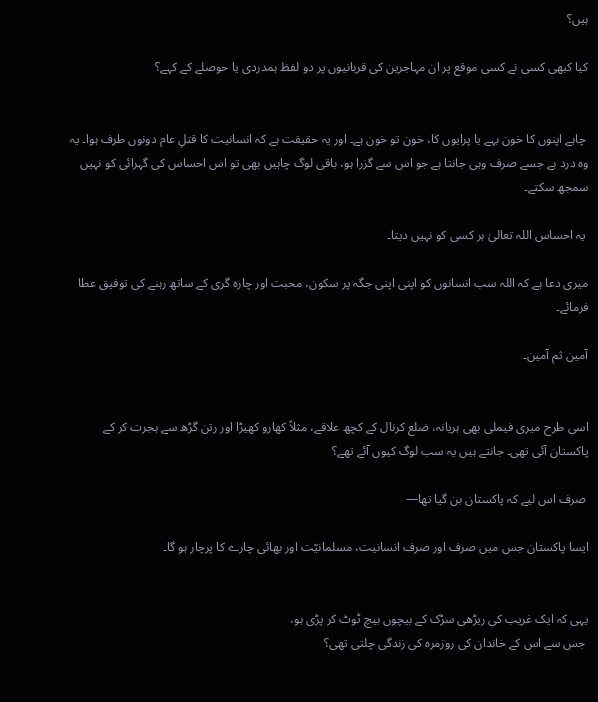ہیں؟

کیا کبھی کسی نے کسی موقع پر ان مہاجرین کی قربانیوں پر دو لفظ ہمدردی یا حوصلے کے کہے؟


 چاہے اپنوں کا خون بہے یا پرایوں کا، خون تو خون ہے۔ اور یہ حقیقت ہے کہ انسانیت کا قتلِ عام دونوں طرف ہوا۔ یہ وہ درد ہے جسے صرف وہی جانتا ہے جو اس سے گزرا ہو، باقی لوگ چاہیں بھی تو اس احساس کی گہرائی کو نہیں سمجھ سکتے۔

 یہ احساس اللہ تعالیٰ ہر کسی کو نہیں دیتا۔

میری دعا ہے کہ اللہ سب انسانوں کو اپنی اپنی جگہ پر سکون، محبت اور چارہ گری کے ساتھ رہنے کی توفیق عطا فرمائے۔

آمین ثم آمین۔


اسی طرح میری فیملی بھی ہریانہ، ضلع کرنال کے کچھ علاقے، مثلاً کھارو کھیڑا اور رتن گڑھ سے ہجرت کر کے پاکستان آئی تھی۔ جانتے ہیں یہ سب لوگ کیوں آئے تھے؟

 صرف اس لیے کہ پاکستان بن گیا تھا—

ایسا پاکستان جس میں صرف اور صرف انسانیت، مسلمانیّت اور بھائی چارے کا پرچار ہو گا۔


یہی کہ ایک غریب کی ریڑھی سڑک کے بیچوں بیچ ٹوٹ کر پڑی ہو،
 جس سے اس کے خاندان کی روزمرہ کی زندگی چلتی تھی؟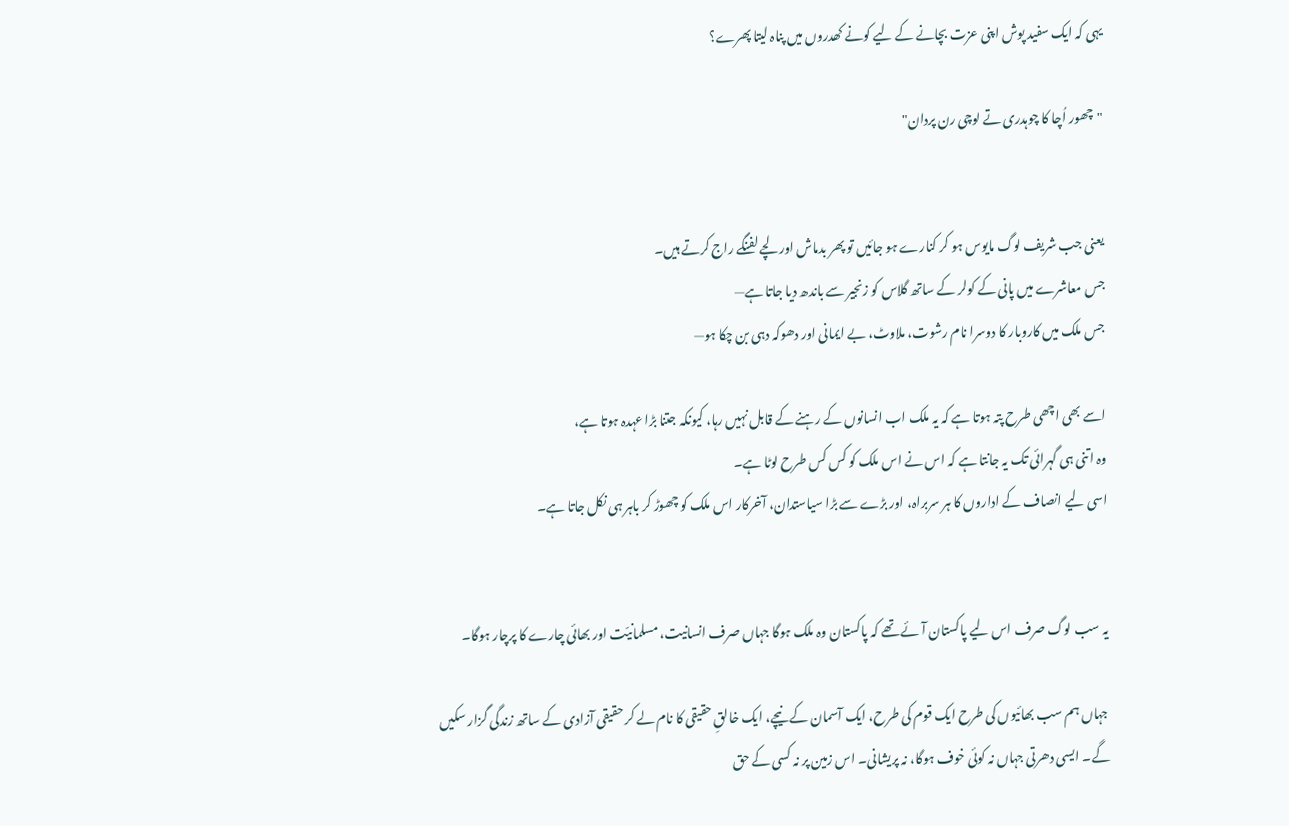یہی کہ ایک سفید پوش اپنی عزت بچانے کے لیے کونے کھدروں میں پناہ لیتا پھرے؟

"چھور اُچا کا چوہدری تے لوچی رن پردان"


یعنی جب شریف لوگ مایوس ہو کر کنارے ہو جائیں تو پھر بدماش اور لچے لفنگے راج کرتے ہیں۔
جس معاشرے میں پانی کے کولر کے ساتھ گلاس کو زنجیر سے باندھ دیا جاتا ہے—
جس ملک میں کاروبار کا دوسرا نام رشوت، ملاوٹ، بے ایمانی اور دھوکہ دہی بن چکا ہو—

اسے بھی اچھی طرح پتہ ہوتا ہے کہ یہ ملک اب انسانوں کے رہنے کے قابل نہیں رہا، کیونکہ جتنا بڑا عہدہ ہوتا ہے،
وہ اتنی ہی گہرائی تک یہ جانتا ہے کہ اس نے اس ملک کو کس کس طرح لوٹا ہے۔
اسی لیے انصاف کے اداروں کا ہر سربراہ، اور بڑے سے بڑا سیاستدان، آخرکار اس ملک کو چھوڑ کر باہر ہی نکل جاتا ہے۔


یہ سب لوگ صرف اس لیے پاکستان آئے تھے کہ پاکستان وہ ملک ہوگا جہاں صرف انسانیت، مسلمانیّت اور بھائی چارے کا پرچار ہوگا۔

 جہاں ہم سب بھائیوں کی طرح ایک قوم کی طرح، ایک آسمان کے نیچے، ایک خالقِ حقیقی کا نام لے کر حقیقی آزادی کے ساتھ زندگی گزار سکیں گے۔ ایسی دھرتی جہاں نہ کوئی خوف ہوگا، نہ پریشانی۔ اس زمین پر نہ کسی کے حق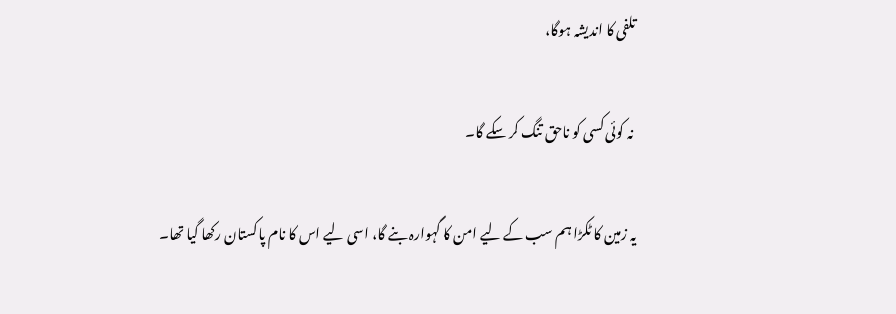تلفی کا اندیشہ ہوگا،

 نہ کوئی کسی کو ناحق تنگ کر سکے گا۔

یہ زمین کا ٹکڑا ہم سب کے لیے امن کا گہوارہ بنے گا، اسی لیے اس کا نام پاکستان رکھا گیا تھا۔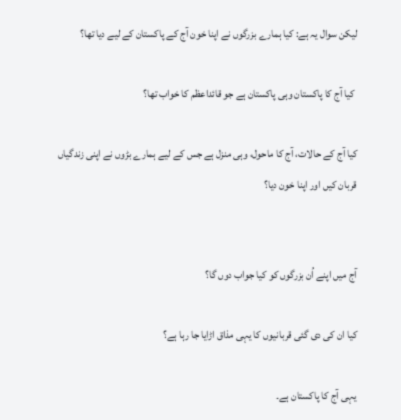لیکن سوال یہ ہے: کیا ہمارے بزرگوں نے اپنا خون آج کے پاکستان کے لیے دیا تھا؟

 کیا آج کا پاکستان وہی پاکستان ہے جو قائداعظم کا خواب تھا؟

کیا آج کے حالات، آج کا ماحول، وہی منزل ہے جس کے لیے ہمارے بڑوں نے اپنی زندگیاں قربان کیں اور اپنا خون دیا؟


آج میں اپنے اُن بزرگوں کو کیا جواب دوں گا؟

کیا ان کی دی گئی قربانیوں کا یہی مذاق اڑایا جا رہا ہے؟

یہی آج کا پاکستان ہے۔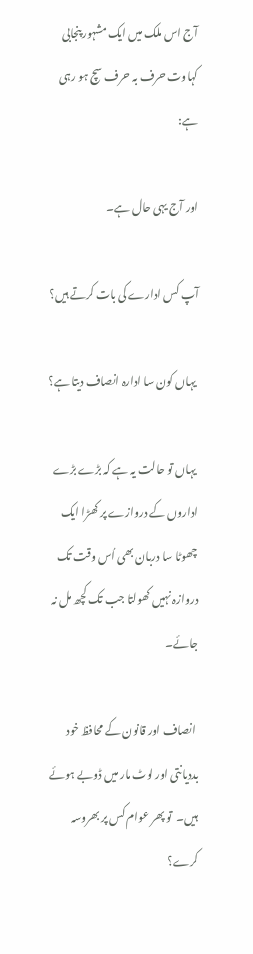آج اس ملک میں ایک مشہور پنجابی کہاوت حرف بہ حرف سچ ہو رہی ہے:

اور آج یہی حال ہے۔

آپ کس ادارے کی بات کرتے ہیں؟

 یہاں کون سا ادارہ انصاف دیتا ہے؟

 یہاں تو حالت یہ ہے کہ بڑے بڑے اداروں کے دروازے پر کھڑا ایک چھوٹا سا دربان بھی اُس وقت تک دروازہ نہیں کھولتا جب تک کچھ مل نہ جائے۔

 انصاف اور قانون کے محافظ خود بددیانتی اور لوٹ مار میں ڈوبے ہوئے ہیں۔  تو پھر عوام کس پر بھروسہ کرے؟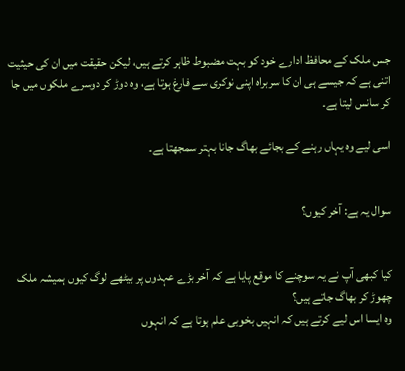جس ملک کے محافظ ادارے خود کو بہت مضبوط ظاہر کرتے ہیں، لیکن حقیقت میں ان کی حیثیت اتنی ہے کہ جیسے ہی ان کا سربراہ اپنی نوکری سے فارغ ہوتا ہے، وہ دوڑ کر دوسرے ملکوں میں جا کر سانس لیتا ہے۔

اسی لیے وہ یہاں رہنے کے بجائے بھاگ جانا بہتر سمجھتا ہے۔


سوال یہ ہے: آخر کیوں؟


کیا کبھی آپ نے یہ سوچنے کا موقع پایا ہے کہ آخر بڑے عہدوں پر بیٹھے لوگ کیوں ہمیشہ ملک چھوڑ کر بھاگ جاتے ہیں؟
وہ ایسا اس لیے کرتے ہیں کہ انہیں بخوبی علم ہوتا ہے کہ انہوں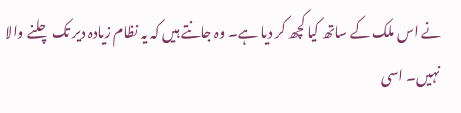نے اس ملک کے ساتھ کیا کچھ کر دیا ہے۔ وہ جانتے ہیں کہ یہ نظام زیادہ دیر تک چلنے والا نہیں۔ اسی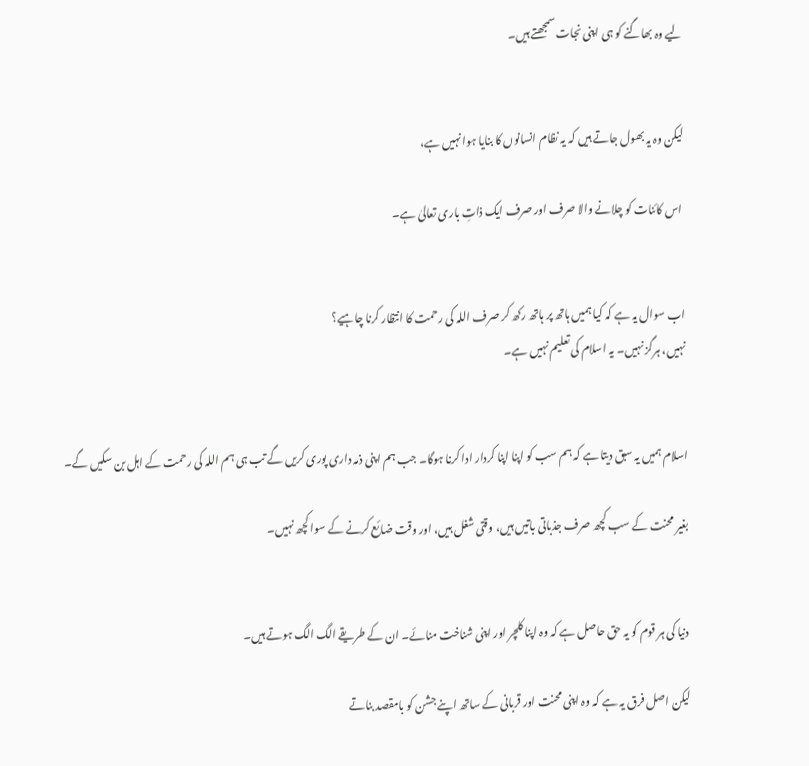لیے وہ بھاگنے کو ہی اپنی نجات سمجھتے ہیں۔


لیکن وہ یہ بھول جاتے ہیں کہ یہ نظام انسانوں کا بنایا ہوا نہیں ہے،

 اس کائنات کو چلانے والا صرف اور صرف ایک ذاتِ باری تعالیٰ ہے۔


اب سوال یہ ہے کہ کیا ہمیں ہاتھ پر ہاتھ رکھ کر صرف اللہ کی رحمت کا انتظار کرنا چاہیے؟
نہیں، ہرگز نہیں۔ یہ اسلام کی تعلیم نہیں ہے۔


اسلام ہمیں یہ سبق دیتا ہے کہ ہم سب کو اپنا اپنا کردار ادا کرنا ہوگا۔ جب ہم اپنی ذمہ داری پوری کریں گے تب ہی ہم اللہ کی رحمت کے اہل بن سکیں گے۔

بغیر محنت کے سب کچھ صرف جذباتی باتیں ہیں، وقتی شغل ہیں، اور وقت ضائع کرنے کے سوا کچھ نہیں۔


دنیا کی ہر قوم کو یہ حق حاصل ہے کہ وہ اپنا کلچر اور اپنی شناخت منائے۔ ان کے طریقے الگ الگ ہوتے ہیں۔

لیکن اصل فرق یہ ہے کہ وہ اپنی محنت اور قربانی کے ساتھ اپنے جشن کو بامقصد بناتے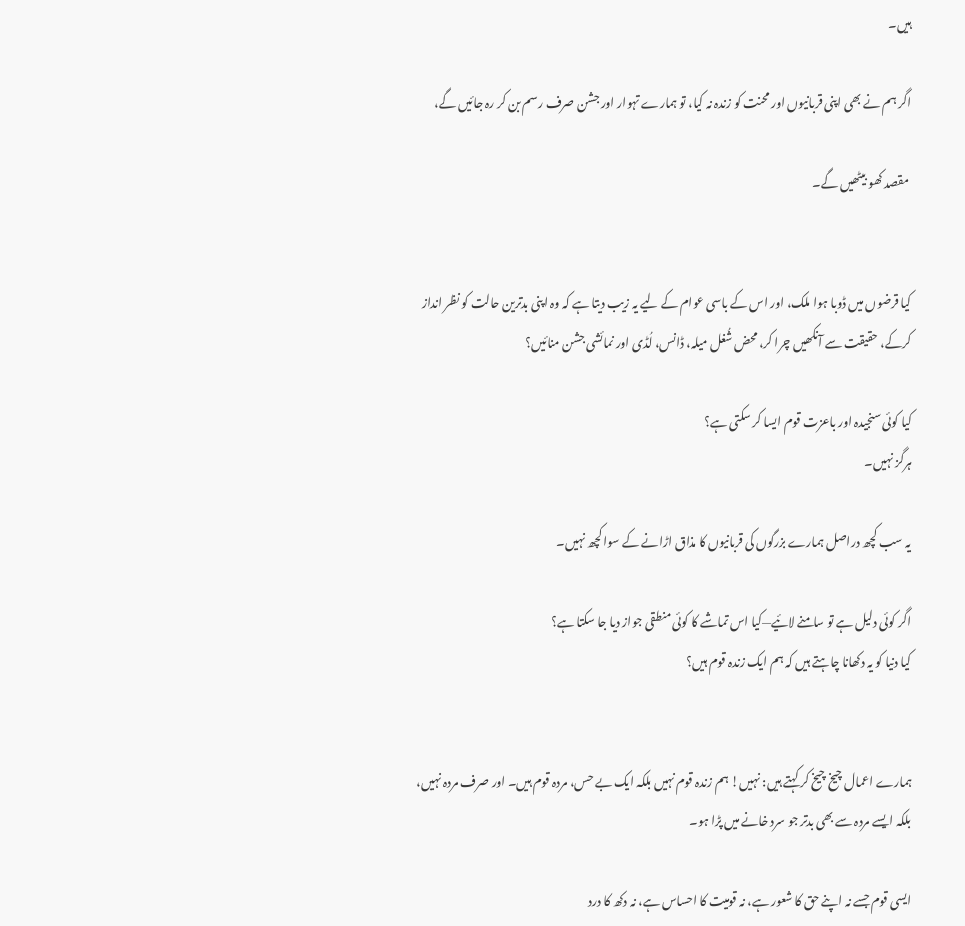ہیں۔

اگر ہم نے بھی اپنی قربانیوں اور محنت کو زندہ نہ کیا، تو ہمارے تہوار اور جشن صرف رسم بن کر رہ جائیں گے،

 مقصد کھو بیٹھیں گے۔


کیا قرضوں میں ڈوبا ہوا ملک، اور اس کے باسی عوام کے لیے یہ زیب دیتا ہے کہ وہ اپنی بدترین حالت کو نظر انداز کرکے، حقیقت سے آنکھیں چرا کر، محض شُغل میلہ، ڈانس، لُڈی اور نمائشی جشن منائیں؟

کیا کوئی سنجیدہ اور باعزت قوم ایسا کر سکتی ہے؟
ہرگز نہیں۔

یہ سب کچھ دراصل ہمارے بزرگوں کی قربانیوں کا مذاق اڑانے کے سوا کچھ نہیں۔

اگر کوئی دلیل ہے تو سامنے لائیے—کیا اس تماشے کا کوئی منطقی جواز دیا جا سکتا ہے؟
کیا دنیا کو یہ دکھانا چاہتے ہیں کہ ہم ایک زندہ قوم ہیں؟


ہمارے اعمال چیخ چیخ کر کہتے ہیں: نہیں! ہم زندہ قوم نہیں بلکہ ایک بے حس، مردہ قوم ہیں۔ اور صرف مردہ نہیں، بلکہ ایسے مردہ سے بھی بدتر جو سرد خانے میں پڑا ہو۔

ایسی قوم جسے نہ اپنے حق کا شعور ہے، نہ قومیت کا احساس ہے، نہ دکھ کا درد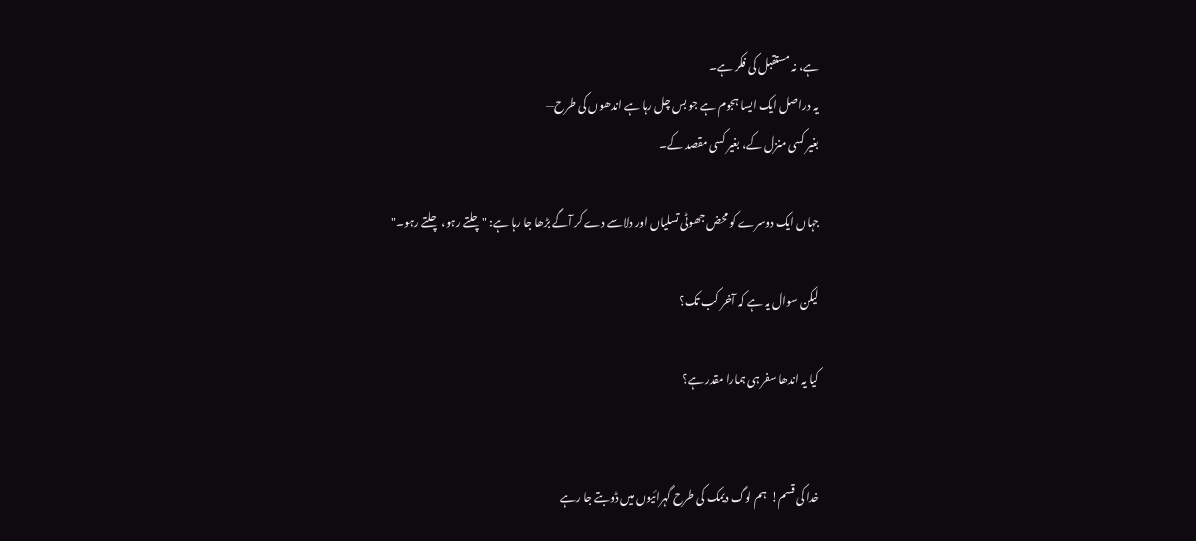ہے، نہ مستقبل کی فکر ہے۔
یہ دراصل ایک ایسا ہجوم ہے جو بس چل رہا ہے اندھوں کی طرح—
بغیر کسی منزل کے، بغیر کسی مقصد کے۔

جہاں ایک دوسرے کو محض جھوٹی تسلیاں اور دلاسے دے کر آگے بڑھا جا رہا ہے: "چلتے رہو، چلتے رہو۔"

لیکن سوال یہ ہے کہ آخر کب تک؟

کیا یہ اندھا سفر ہی ہمارا مقدر ہے؟


خدا کی قسم!  ہم لوگ دیمک کی طرح گہرائیوں میں ڈوبتے جا رہے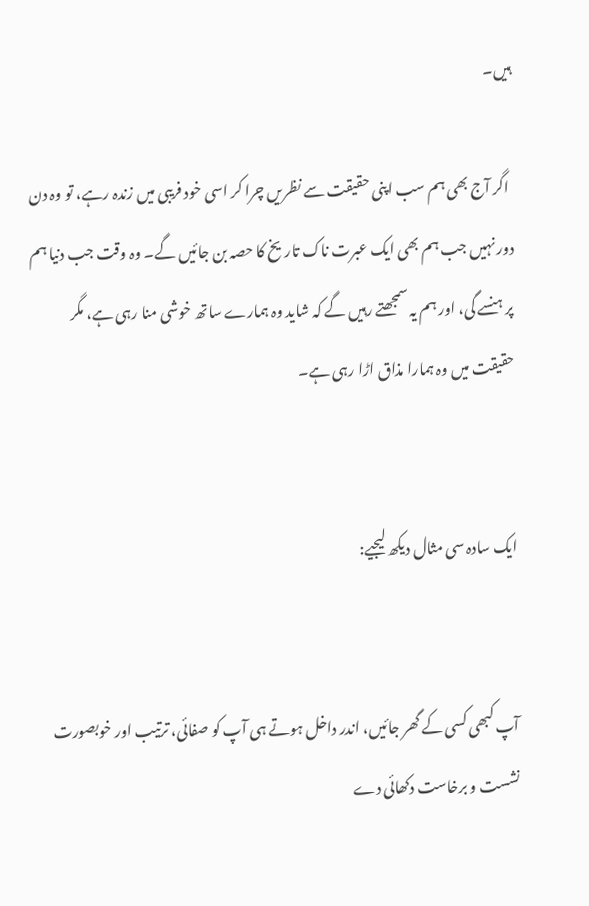ہیں۔

 اگر آج بھی ہم سب اپنی حقیقت سے نظریں چرا کر اسی خود فریبی میں زندہ رہے، تو وہ دن دور نہیں جب ہم بھی ایک عبرت ناک تاریخ کا حصہ بن جائیں گے۔ وہ وقت جب دنیا ہم پر ہنسے گی، اور ہم یہ سمجھتے رہیں گے کہ شاید وہ ہمارے ساتھ خوشی منا رہی ہے، مگر حقیقت میں وہ ہمارا مذاق اڑا رہی ہے۔


ایک سادہ سی مثال دیکھ لیجیے:


آپ کبھی کسی کے گھر جائیں، اندر داخل ہوتے ہی آپ کو صفائی، ترتیب اور خوبصورت نشست و برخاست دکھائی دے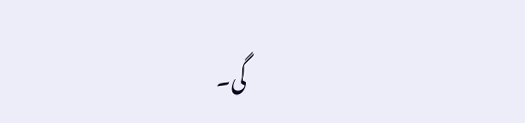گی۔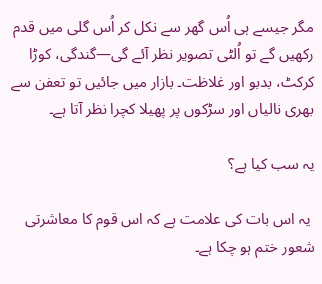مگر جیسے ہی اُس گھر سے نکل کر اُس گلی میں قدم رکھیں گے تو اُلٹی تصویر نظر آئے گی—گندگی، کوڑا کرکٹ، بدبو اور غلاظت۔ بازار میں جائیں تو تعفن سے بھری نالیاں اور سڑکوں پر پھیلا کچرا نظر آتا ہے۔

یہ سب کیا ہے؟

 یہ اس بات کی علامت ہے کہ اس قوم کا معاشرتی شعور ختم ہو چکا ہے۔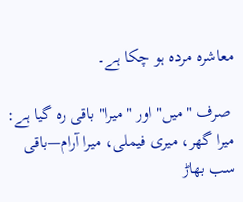معاشرہ مردہ ہو چکا ہے۔

 صرف "میں" اور "میرا" باقی رہ گیا ہے:
میرا گھر، میری فیملی، میرا آرام—باقی سب بھاڑ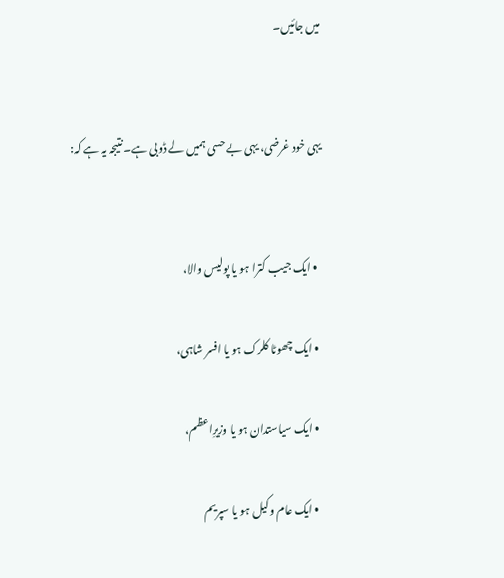میں جائیں۔


یہی خود غرضی، یہی بے حسی ہمیں لے ڈوبی ہے۔ نتیجہ یہ ہے کہ:


  • ایک جیب کترا ہو یا پولیس والا،

  • ایک چھوٹا کلرک ہو یا افسر شاہی،

  • ایک سیاستدان ہو یا وزیرِاعظم،

  • ایک عام وکیل ہو یا سپریم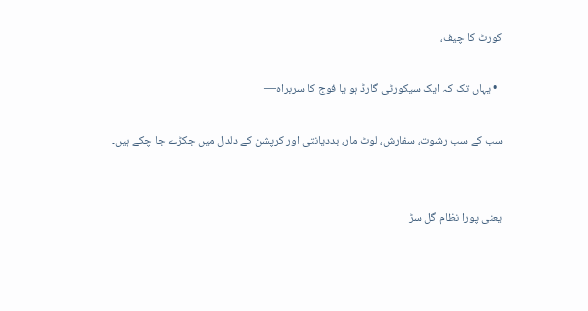کورٹ کا چیف،

  • یہاں تک کہ ایک سیکورٹی گارڈ ہو یا فوج کا سربراہ—

سب کے سب رشوت، سفارش، لوٹ مار، بددیانتی اور کرپشن کے دلدل میں جکڑے جا چکے ہیں۔


یعنی پورا نظام گل سڑ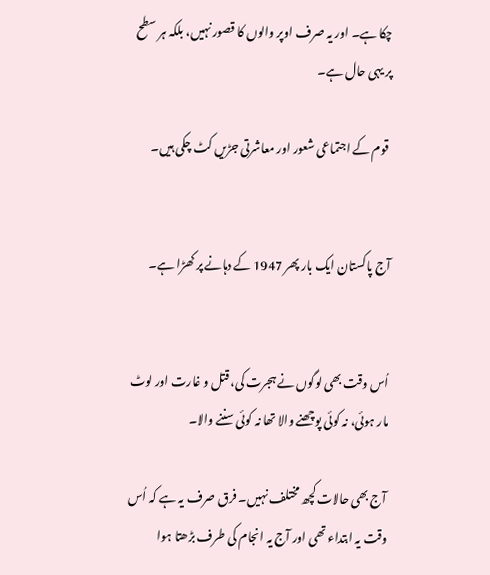چکا ہے۔ اور یہ صرف اوپر والوں کا قصور نہیں، بلکہ ہر سطح پر یہی حال ہے۔

 قوم کے اجتماعی شعور اور معاشرتی جڑیں کٹ چکی ہیں۔


آج پاکستان ایک بار پھر 1947 کے دہانے پر کھڑا ہے۔


اُس وقت بھی لوگوں نے ہجرت کی، قتل و غارت اور لوٹ مار ہوئی، نہ کوئی پوچھنے والا تھا نہ کوئی سننے والا۔

 آج بھی حالات کچھ مختلف نہیں۔ فرق صرف یہ ہے کہ اُس وقت یہ ابتداء تھی اور آج یہ انجام کی طرف بڑھتا ہوا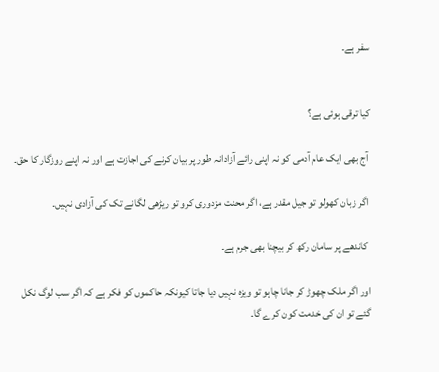سفر ہے۔


کیا ترقی ہوئی ہے؟

 آج بھی ایک عام آدمی کو نہ اپنی رائے آزادانہ طور پر بیان کرنے کی اجازت ہے اور نہ اپنے روزگار کا حق۔

 اگر زبان کھولو تو جیل مقدر ہے، اگر محنت مزدوری کرو تو ریڑھی لگانے تک کی آزادی نہیں۔

 کاندھے پر سامان رکھ کر بیچنا بھی جرم ہے۔

اور اگر ملک چھوڑ کر جانا چاہو تو ویزہ نہیں دیا جاتا کیونکہ حاکموں کو فکر ہے کہ اگر سب لوگ نکل گئے تو ان کی خدمت کون کرے گا۔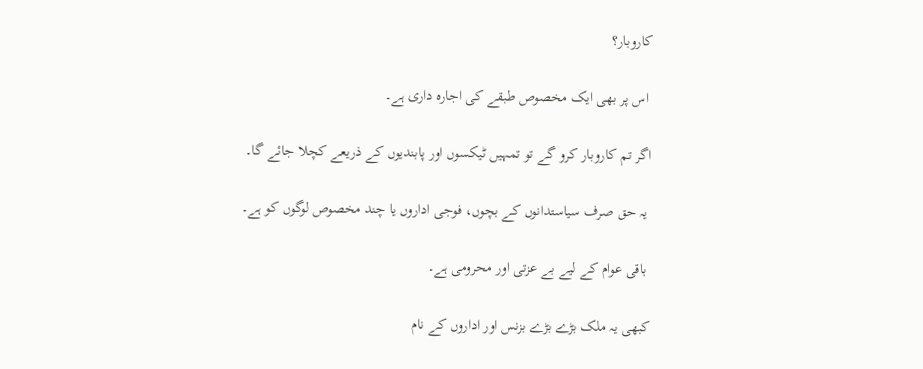کاروبار؟

 اس پر بھی ایک مخصوص طبقے کی اجارہ داری ہے۔

اگر تم کاروبار کرو گے تو تمہیں ٹیکسوں اور پابندیوں کے ذریعے کچلا جائے گا۔

 یہ حق صرف سیاستدانوں کے بچوں، فوجی اداروں یا چند مخصوص لوگوں کو ہے۔

 باقی عوام کے لیے بے عزتی اور محرومی ہے۔

کبھی یہ ملک بڑے بڑے بزنس اور اداروں کے نام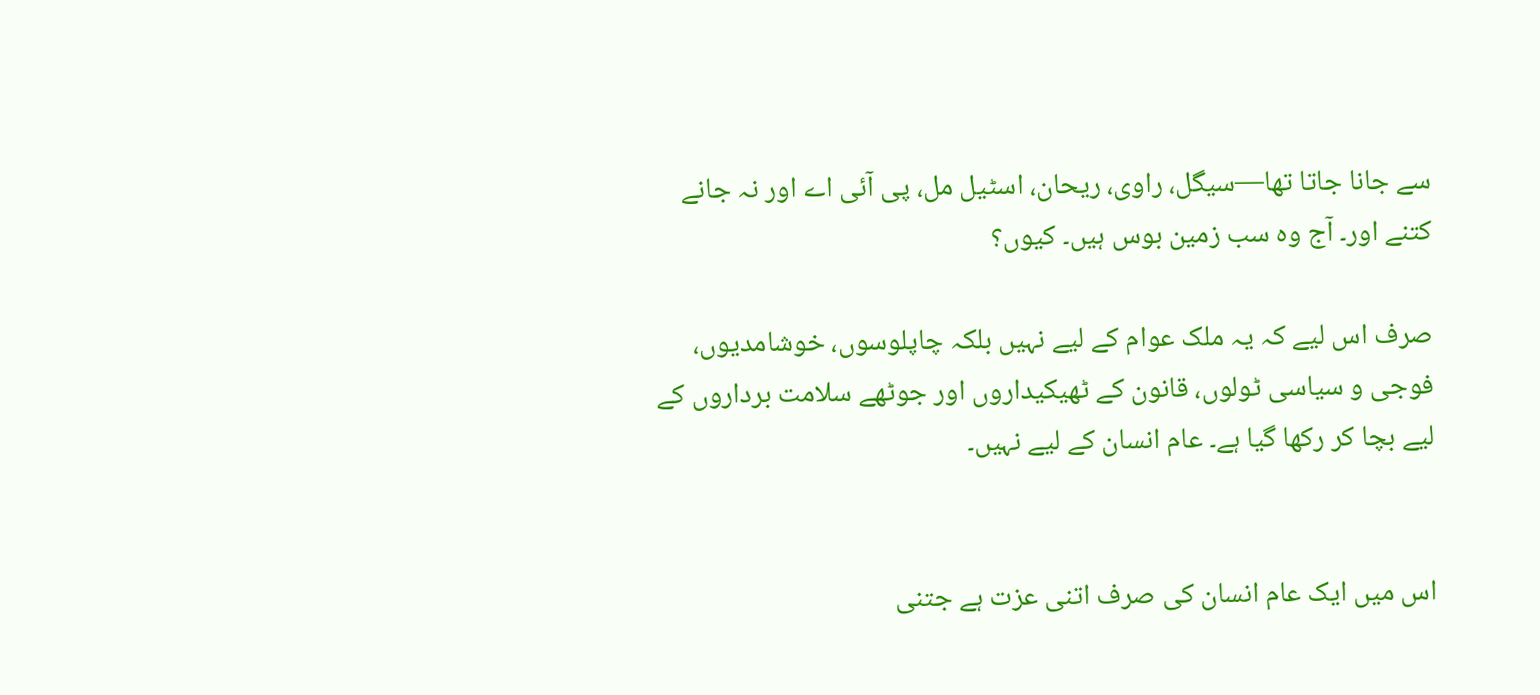سے جانا جاتا تھا—سیگل، راوی، ریحان، اسٹیل مل، پی آئی اے اور نہ جانے کتنے اور۔ آج وہ سب زمین بوس ہیں۔ کیوں؟

صرف اس لیے کہ یہ ملک عوام کے لیے نہیں بلکہ چاپلوسوں، خوشامدیوں، فوجی و سیاسی ٹولوں، قانون کے ٹھیکیداروں اور جوٹھے سلامت برداروں کے لیے بچا کر رکھا گیا ہے۔ عام انسان کے لیے نہیں۔


اس میں ایک عام انسان کی صرف اتنی عزت ہے جتنی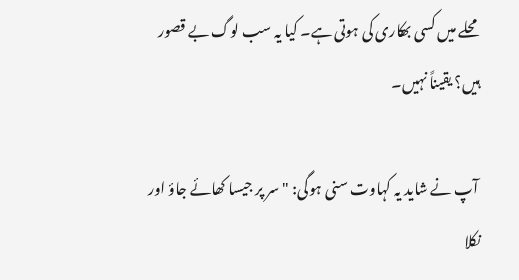محلے میں کسی بھکاری کی ہوتی ہے۔ کیا یہ سب لوگ بے قصور ہیں؟ یقیناً نہیں۔

 آپ نے شاید یہ کہاوت سنی ہوگی: "سر پر جیسا کھائے جاؤ اور نکلا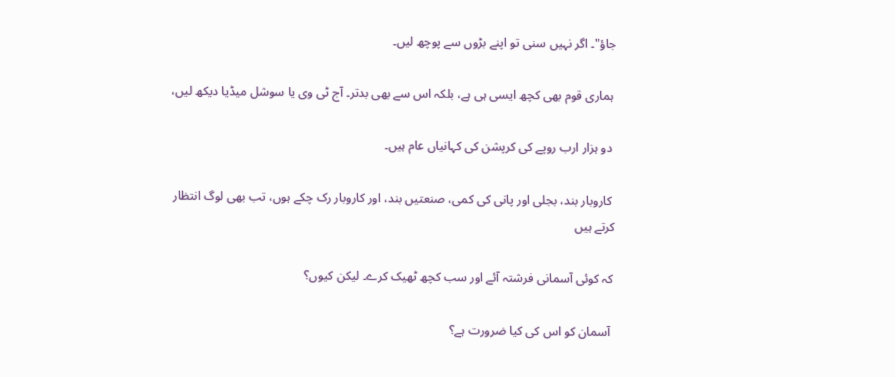جاؤ"۔ اگر نہیں سنی تو اپنے بڑوں سے پوچھ لیں۔

 ہماری قوم بھی کچھ ایسی ہی ہے، بلکہ اس سے بھی بدتر۔ آج ٹی وی یا سوشل میڈیا دیکھ لیں،

 دو ہزار ارب روپے کی کرپشن کی کہانیاں عام ہیں۔

 کاروبار بند، بجلی اور پانی کی کمی، صنعتیں بند، اور کاروبار رک چکے ہوں، تب بھی لوگ انتظار کرتے ہیں

کہ کوئی آسمانی فرشتہ آئے اور سب کچھ ٹھیک کرے۔ لیکن کیوں؟

 آسمان کو اس کی کیا ضرورت ہے؟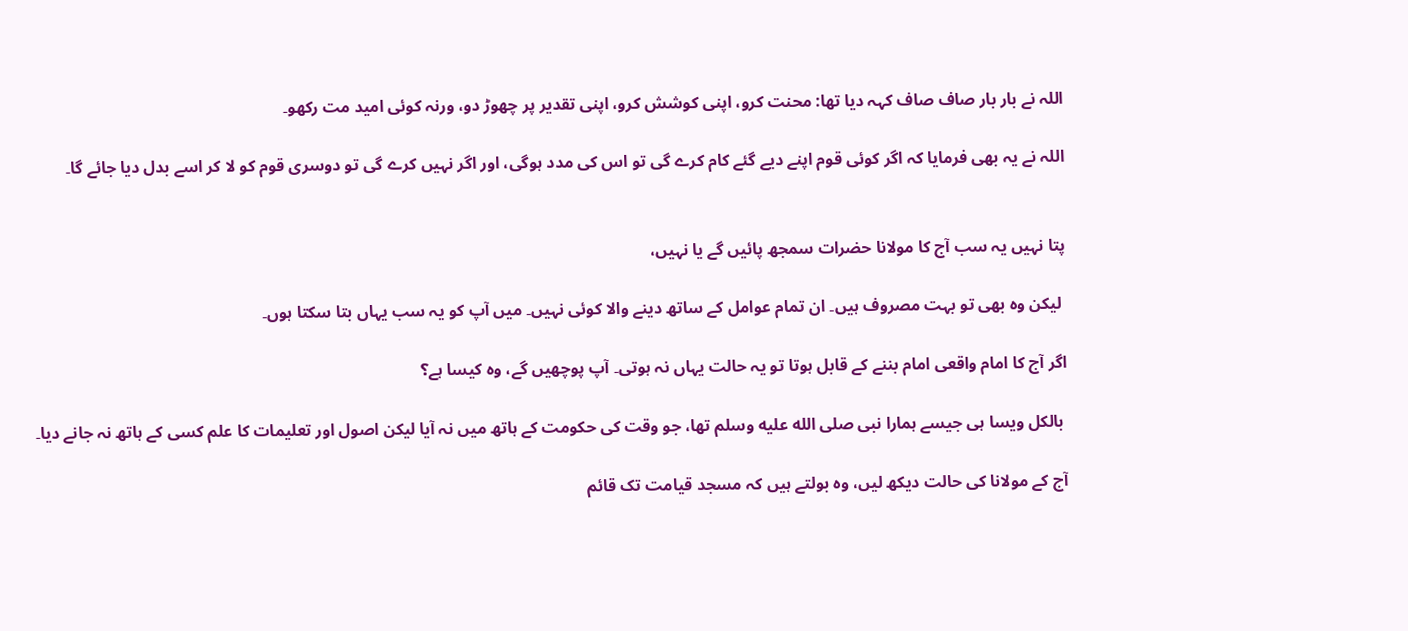اللہ نے بار بار صاف صاف کہہ دیا تھا: محنت کرو، اپنی کوشش کرو، اپنی تقدیر پر چھوڑ دو، ورنہ کوئی امید مت رکھو۔

اللہ نے یہ بھی فرمایا کہ اگر کوئی قوم اپنے دیے گئے کام کرے گی تو اس کی مدد ہوگی، اور اگر نہیں کرے گی تو دوسری قوم کو لا کر اسے بدل دیا جائے گا۔


پتا نہیں یہ سب آج کا مولانا حضرات سمجھ پائیں گے یا نہیں،

 لیکن وہ بھی تو بہت مصروف ہیں۔ ان تمام عوامل کے ساتھ دینے والا کوئی نہیں۔ میں آپ کو یہ سب یہاں بتا سکتا ہوں۔

اگر آج کا امام واقعی امام بننے کے قابل ہوتا تو یہ حالت یہاں نہ ہوتی۔ آپ پوچھیں گے، وہ کیسا ہے؟

 بالکل ویسا ہی جیسے ہمارا نبی صلى الله عليه وسلم تھا، جو وقت کی حکومت کے ہاتھ میں نہ آیا لیکن اصول اور تعلیمات کا علم کسی کے ہاتھ نہ جانے دیا۔

آج کے مولانا کی حالت دیکھ لیں، وہ بولتے ہیں کہ مسجد قیامت تک قائم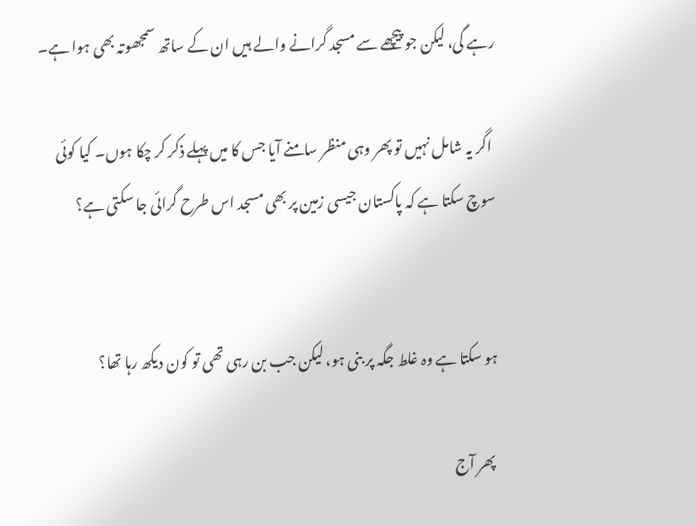رہے گی، لیکن جو پیچھے سے مسجد گرانے والے ہیں ان کے ساتھ سمجھوتہ بھی ہوا ہے۔

 اگر یہ شامل نہیں تو پھر وہی منظر سامنے آیا جس کا میں پہلے ذکر کر چکا ہوں۔ کیا کوئی سوچ سکتا ہے کہ پاکستان جیسی زمین پر بھی مسجد اس طرح گرائی جا سکتی ہے؟


ہو سکتا ہے وہ غلط جگہ پر بنی ہو، لیکن جب بن رہی تھی تو کون دیکھ رہا تھا؟

 پھر آج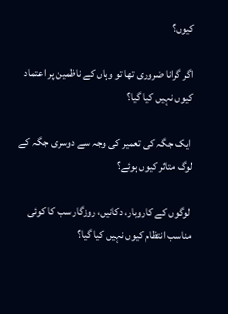کیوں؟

اگر گرانا ضروری تھا تو وہاں کے ناظمین پر اعتماد کیوں نہیں کیا گیا؟

 ایک جگہ کی تعمیر کی وجہ سے دوسری جگہ کے لوگ متاثر کیوں ہوئے؟

 لوگوں کے کاروبار، دکانیں، روزگار سب کا کوئی مناسب انتظام کیوں نہیں کیا گیا؟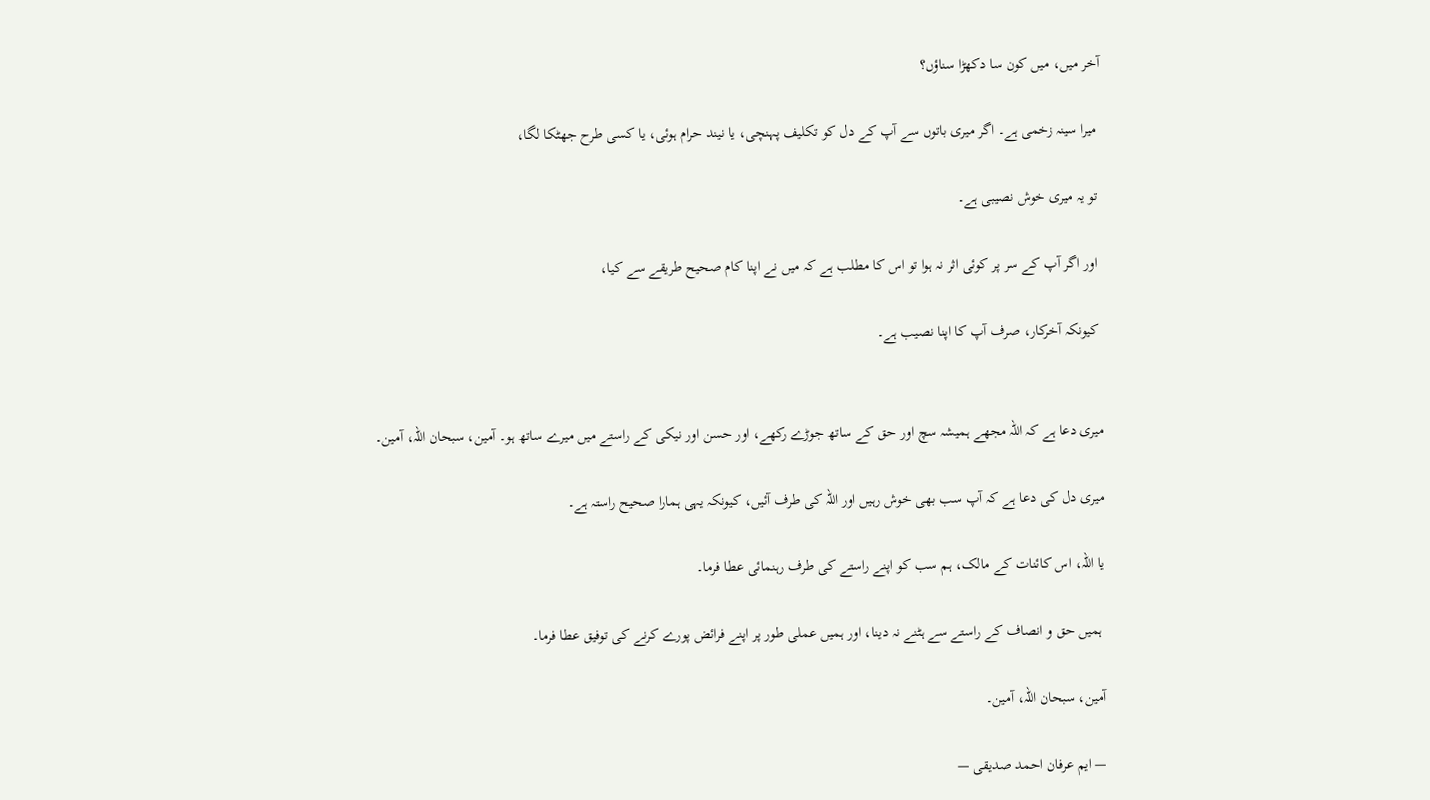آخر میں، میں کون سا دکھڑا سناؤں؟

 میرا سینہ زخمی ہے۔ اگر میری باتوں سے آپ کے دل کو تکلیف پہنچی، یا نیند حرام ہوئی، یا کسی طرح جھٹکا لگا،

 تو یہ میری خوش نصیبی ہے۔

 اور اگر آپ کے سر پر کوئی اثر نہ ہوا تو اس کا مطلب ہے کہ میں نے اپنا کام صحیح طریقے سے کیا،

 کیونکہ آخرکار، صرف آپ کا اپنا نصیب ہے۔


میری دعا ہے کہ اللہ مجھے ہمیشہ سچ اور حق کے ساتھ جوڑے رکھے، اور حسن اور نیکی کے راستے میں میرے ساتھ ہو۔ آمین، سبحان اللہ، آمین۔

میری دل کی دعا ہے کہ آپ سب بھی خوش رہیں اور اللہ کی طرف آئیں، کیونکہ یہی ہمارا صحیح راستہ ہے۔

یا اللہ، اس کائنات کے مالک، ہم سب کو اپنے راستے کی طرف رہنمائی عطا فرما۔

 ہمیں حق و انصاف کے راستے سے ہٹنے نہ دینا، اور ہمیں عملی طور پر اپنے فرائض پورے کرنے کی توفیق عطا فرما۔

آمین، سبحان اللہ، آمین۔

— ایم عرفان احمد صدیقی —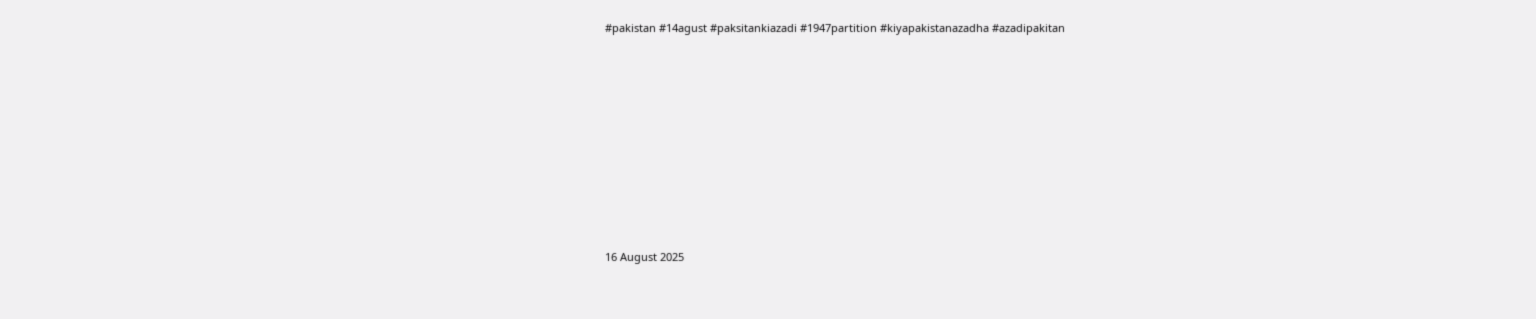#pakistan #14agust #paksitankiazadi #1947partition #kiyapakistanazadha #azadipakitan









16 August 2025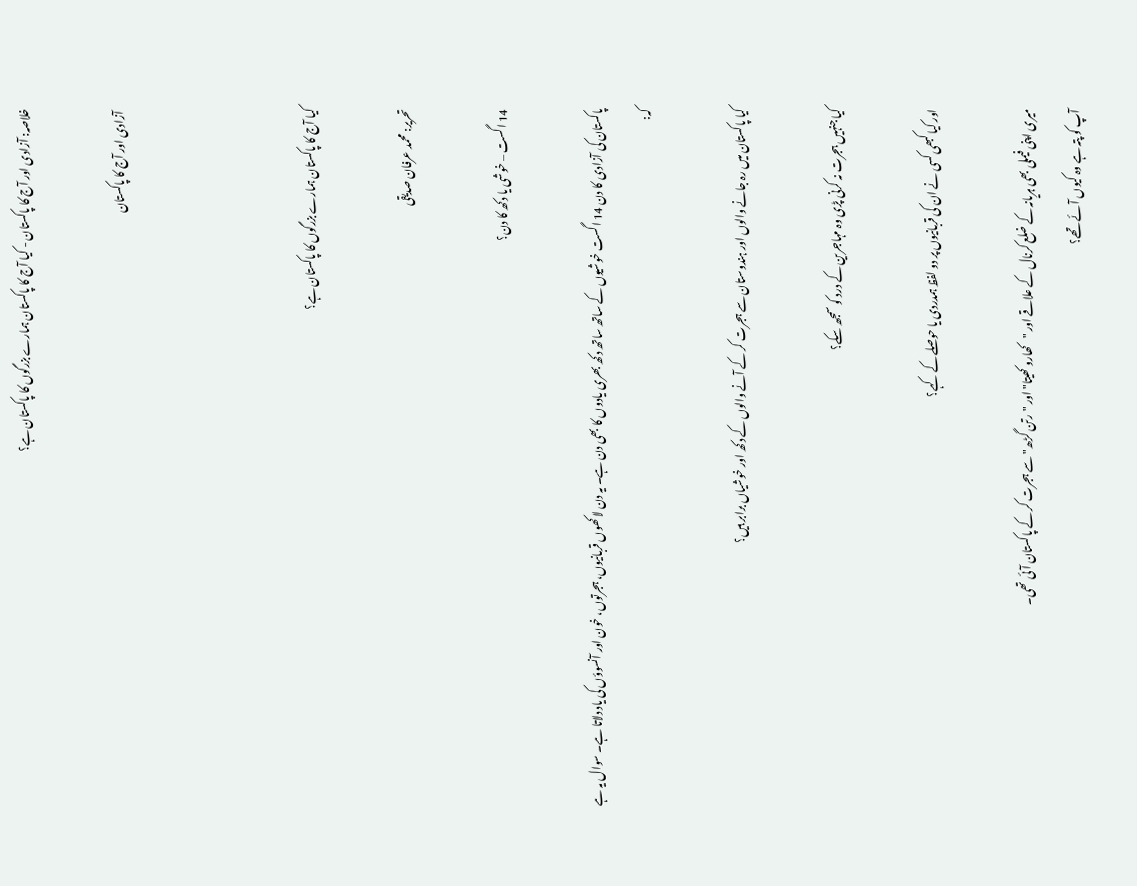خلاصہ: آزادی اور آج کا پاکستان - کیا آج کا پاکستان ہمارے بزرگوں کا پاکستان ہے؟

 آزادی اور آج کا پاکستان



کیا آج کا پاکستان ہمارے بزرگوں کا پاکستان ہے؟

تحریر: محمد عرفان صدیقی

14 اگست – خوشی یا دکھ کا دن؟

پاکستان کی آزادی کا دن 14 اگست خوشیوں کے ساتھ ساتھ دکھ بھری یادوں کا بھی دن ہے۔ یہ دن لاکھوں قربانیوں، ہجرتوں، خون اور آنسوؤں کی یاد دلاتا ہے۔ سوال یہ ہے کہ:

کیا پاکستان میں رہ جانے والوں اور ہندوستان سے ہجرت کر کے آنے والوں کے دکھ اور خوشیاں برابر ہیں؟

کیا جنہیں ہجرت نہ کرنی پڑی وہ مہاجرین کے درد کو سمجھ سکے؟

اور کیا کبھی کسی نے ان کی قربانیوں پر دو لفظ ہمدردی یا حوصلے کے کہے؟

میری اپنی فیملی بھی ہریانہ کے ضلع کرنال کے علاقے اور "کھارو کھیتا" اور "رتن گڑھ" سے ہجرت کر کے پاکستان آئی تھی۔
آپ کو پتہ ہے وہ کیوں آئے تھے؟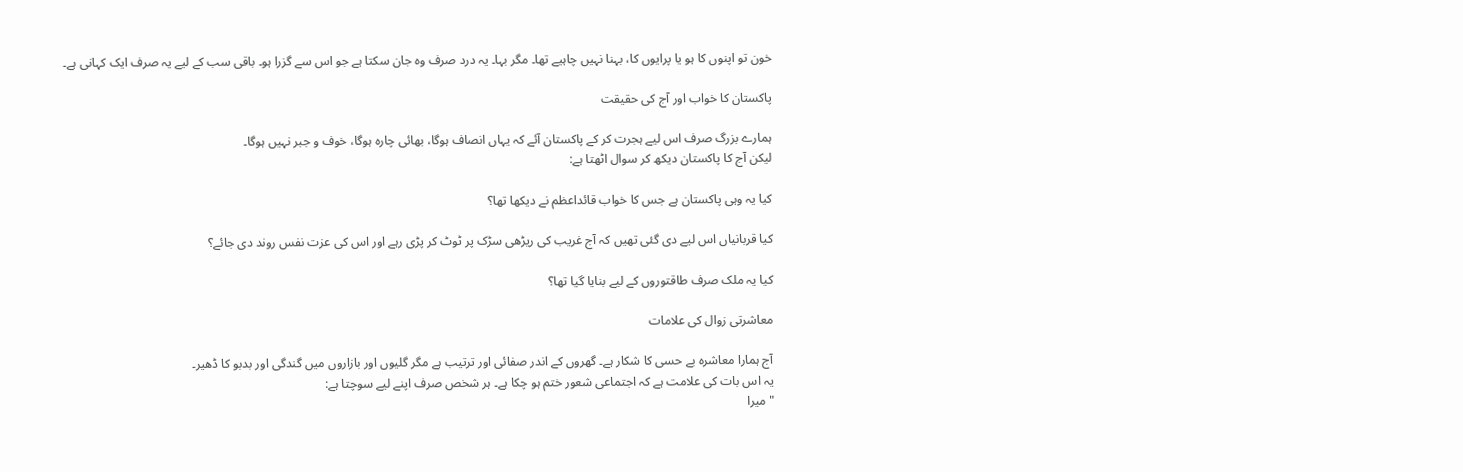خون تو اپنوں کا ہو یا پرایوں کا، بہنا نہیں چاہیے تھا۔ مگر بہا۔ یہ درد صرف وہ جان سکتا ہے جو اس سے گزرا ہو۔ باقی سب کے لیے یہ صرف ایک کہانی ہے۔

پاکستان کا خواب اور آج کی حقیقت

ہمارے بزرگ صرف اس لیے ہجرت کر کے پاکستان آئے کہ یہاں انصاف ہوگا، بھائی چارہ ہوگا، خوف و جبر نہیں ہوگا۔
لیکن آج کا پاکستان دیکھ کر سوال اٹھتا ہے:

کیا یہ وہی پاکستان ہے جس کا خواب قائداعظم نے دیکھا تھا؟

کیا قربانیاں اس لیے دی گئی تھیں کہ آج غریب کی ریڑھی سڑک پر ٹوٹ کر پڑی رہے اور اس کی عزت نفس روند دی جائے؟

کیا یہ ملک صرف طاقتوروں کے لیے بنایا گیا تھا؟

معاشرتی زوال کی علامات

آج ہمارا معاشرہ بے حسی کا شکار ہے۔ گھروں کے اندر صفائی اور ترتیب ہے مگر گلیوں اور بازاروں میں گندگی اور بدبو کا ڈھیر۔
یہ اس بات کی علامت ہے کہ اجتماعی شعور ختم ہو چکا ہے۔ ہر شخص صرف اپنے لیے سوچتا ہے:
"میرا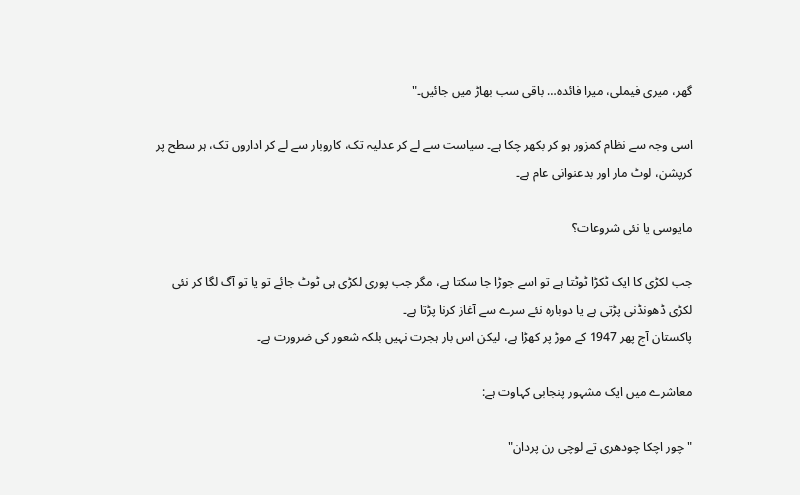گھر، میری فیملی، میرا فائدہ… باقی سب بھاڑ میں جائیں۔"

اسی وجہ سے نظام کمزور ہو کر بکھر چکا ہے۔ سیاست سے لے کر عدلیہ تک، کاروبار سے لے کر اداروں تک، ہر سطح پر کرپشن، لوٹ مار اور بدعنوانی عام ہے۔

مایوسی یا نئی شروعات؟

جب لکڑی کا ایک ٹکڑا ٹوٹتا ہے تو اسے جوڑا جا سکتا ہے، مگر جب پوری لکڑی ہی ٹوٹ جائے تو یا تو آگ لگا کر نئی لکڑی ڈھونڈنی پڑتی ہے یا دوبارہ نئے سرے سے آغاز کرنا پڑتا ہے۔
پاکستان آج پھر 1947 کے موڑ پر کھڑا ہے، لیکن اس بار ہجرت نہیں بلکہ شعور کی ضرورت ہے۔

معاشرے میں ایک مشہور پنجابی کہاوت ہے:

"چور اچکا چودھری تے لوچی رن پردان"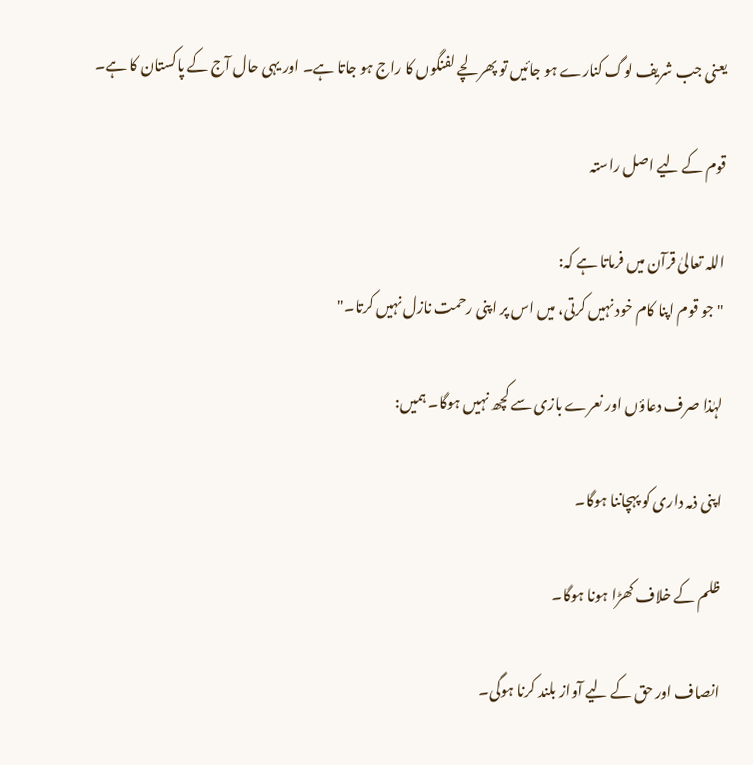یعنی جب شریف لوگ کنارے ہو جائیں تو پھر لچے لفنگوں کا راج ہو جاتا ہے۔ اور یہی حال آج کے پاکستان کا ہے۔

قوم کے لیے اصل راستہ

اللہ تعالیٰ قرآن میں فرماتا ہے کہ:
"جو قوم اپنا کام خود نہیں کرتی، میں اس پر اپنی رحمت نازل نہیں کرتا۔"

لہٰذا صرف دعاؤں اور نعرے بازی سے کچھ نہیں ہوگا۔ ہمیں:

اپنی ذمہ داری کو پہچاننا ہوگا۔

ظلم کے خلاف کھڑا ہونا ہوگا۔

انصاف اور حق کے لیے آواز بلند کرنا ہوگی۔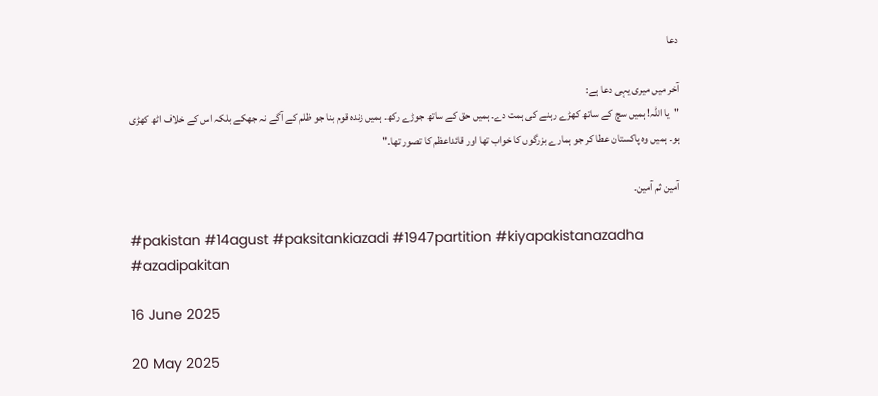دعا

آخر میں میری یہی دعا ہے:
"یا اللہ! ہمیں سچ کے ساتھ کھڑے رہنے کی ہمت دے۔ ہمیں حق کے ساتھ جوڑے رکھ۔ ہمیں زندہ قوم بنا جو ظلم کے آگے نہ جھکے بلکہ اس کے خلاف اٹھ کھڑی ہو۔ ہمیں وہ پاکستان عطا کر جو ہمارے بزرگوں کا خواب تھا اور قائداعظم کا تصور تھا۔"

آمین ثم آمین۔

#pakistan #14agust #paksitankiazadi #1947partition #kiyapakistanazadha #azadipakitan

16 June 2025

20 May 2025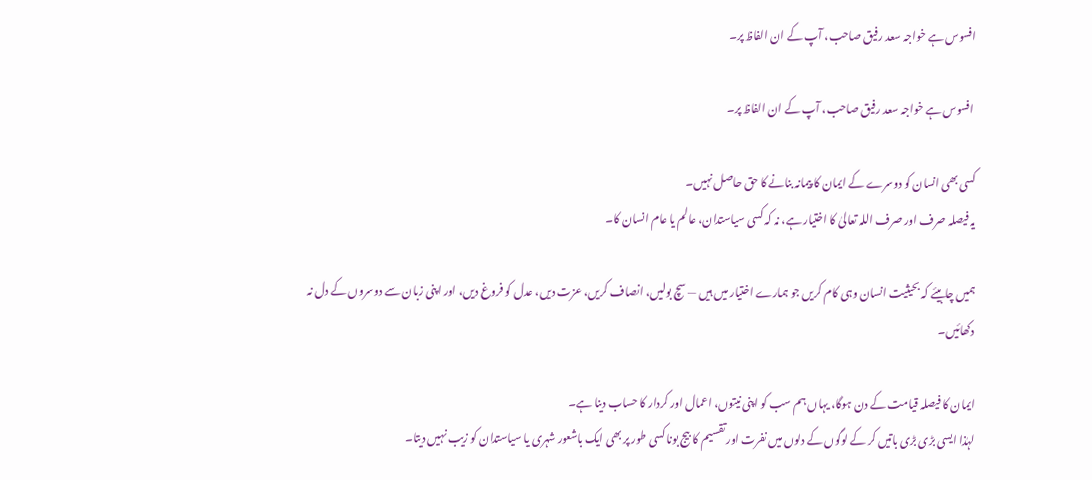افسوس ہے خواجہ سعد رفیق صاحب، آپ کے ان الفاظ پر۔

 افسوس ہے خواجہ سعد رفیق صاحب، آپ کے ان الفاظ پر۔

کسی بھی انسان کو دوسرے کے ایمان کا پیمانہ بنانے کا حق حاصل نہیں۔
یہ فیصلہ صرف اور صرف اللہ تعالیٰ کا اختیار ہے، نہ کہ کسی سیاستدان، عالم یا عام انسان کا۔

ہمیں چاہیئے کہ بحیثیت انسان وہی کام کریں جو ہمارے اختیار میں ہیں — سچ بولیں، انصاف کریں، عزت دیں، عدل کو فروغ دیں، اور اپنی زبان سے دوسروں کے دل نہ دکھائیں۔

ایمان کا فیصلہ قیامت کے دن ہوگا، یہاں ہم سب کو اپنی نیتوں، اعمال اور کردار کا حساب دینا ہے۔
لہٰذا ایسی بڑی بڑی باتیں کر کے لوگوں کے دلوں میں نفرت اور تقسیم کا بیج بونا کسی طور پر بھی ایک باشعور شہری یا سیاستدان کو زیب نہیں دیتا۔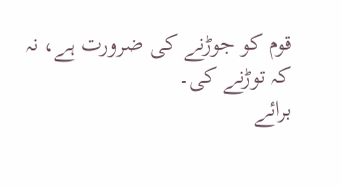قوم کو جوڑنے کی ضرورت ہے، نہ کہ توڑنے کی۔
برائے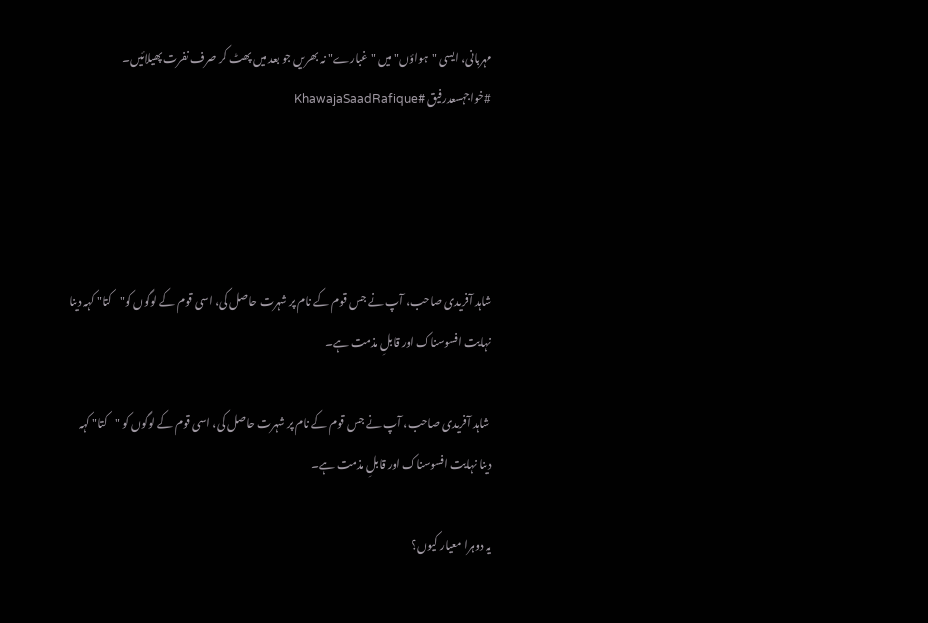مہربانی، ایسی "ہواؤں" میں "غبارے" نہ بھریں جو بعد میں پھٹ کر صرف نفرت پھیلائیں۔ #خواجہسعدرفیق #KhawajaSaadRafique




شاہد آفریدی صاحب، آپ نے جس قوم کے نام پر شہرت حاصل کی، اسی قوم کے لوگوں کو"کتا" کہہ دینا نہایت افسوسناک اور قابلِ مذمت ہے۔

 شاہد آفریدی صاحب، آپ نے جس قوم کے نام پر شہرت حاصل کی، اسی قوم کے لوگوں کو "کتا" کہہ دینا نہایت افسوسناک اور قابلِ مذمت ہے۔

یہ دوہرا معیار کیوں؟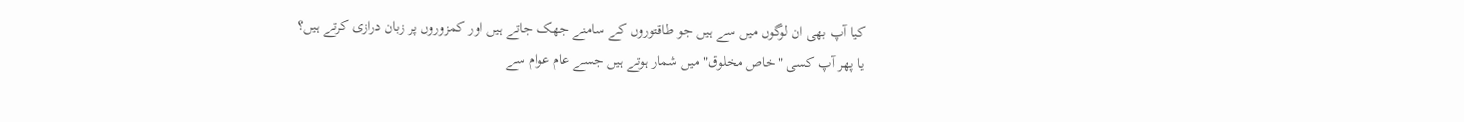کیا آپ بھی ان لوگوں میں سے ہیں جو طاقتوروں کے سامنے جھک جاتے ہیں اور کمزوروں پر زبان درازی کرتے ہیں؟
یا پھر آپ کسی "خاص مخلوق" میں شمار ہوتے ہیں جسے عام عوام سے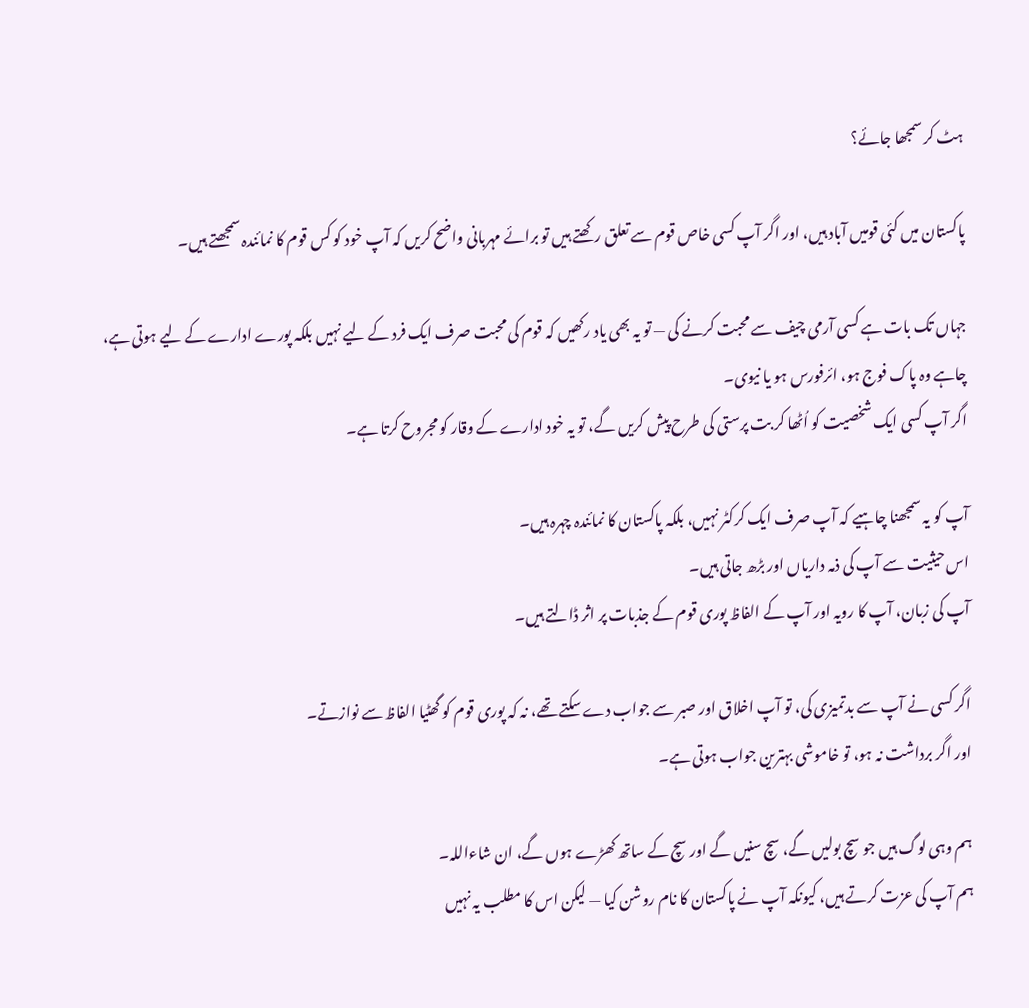ہٹ کر سمجھا جائے؟

پاکستان میں کئی قومیں آباد ہیں، اور اگر آپ کسی خاص قوم سے تعلق رکھتے ہیں تو برائے مہربانی واضح کریں کہ آپ خود کو کس قوم کا نمائندہ سمجھتے ہیں۔

جہاں تک بات ہے کسی آرمی چیف سے محبت کرنے کی — تو یہ بھی یاد رکھیں کہ قوم کی محبت صرف ایک فرد کے لیے نہیں بلکہ پورے ادارے کے لیے ہوتی ہے، چاہے وہ پاک فوج ہو، ائرفورس ہو یا نیوی۔
اگر آپ کسی ایک شخصیت کو اُٹھا کر بت پرستی کی طرح پیش کریں گے، تو یہ خود ادارے کے وقار کو مجروح کرتا ہے۔

آپ کو یہ سمجھنا چاہیے کہ آپ صرف ایک کرکٹر نہیں، بلکہ پاکستان کا نمائندہ چہرہ ہیں۔
اس حیثیت سے آپ کی ذمہ داریاں اور بڑھ جاتی ہیں۔
آپ کی زبان، آپ کا رویہ اور آپ کے الفاظ پوری قوم کے جذبات پر اثر ڈالتے ہیں۔

اگر کسی نے آپ سے بدتمیزی کی، تو آپ اخلاق اور صبر سے جواب دے سکتے تھے، نہ کہ پوری قوم کو گھٹیا الفاظ سے نوازتے۔
اور اگر برداشت نہ ہو، تو خاموشی بہترین جواب ہوتی ہے۔

ہم وہی لوگ ہیں جو سچ بولیں گے، سچ سنیں گے اور سچ کے ساتھ کھڑے ہوں گے، ان شاءاللہ۔
ہم آپ کی عزت کرتے ہیں، کیونکہ آپ نے پاکستان کا نام روشن کیا — لیکن اس کا مطلب یہ نہیں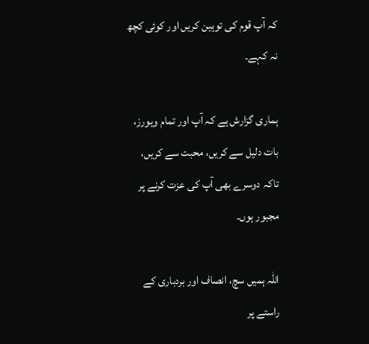کہ آپ قوم کی توہین کریں اور کوئی کچھ نہ کہے۔

ہماری گزارش ہے کہ آپ اور تمام ویورز، بات دلیل سے کریں، محبت سے کریں، تاکہ دوسرے بھی آپ کی عزت کرنے پر مجبور ہوں۔

اللہ ہمیں سچ، انصاف اور بردباری کے راستے پر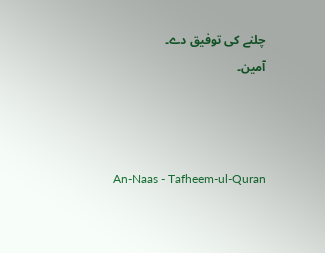چلنے کی توفیق دے۔
آمین۔



An-Naas - Tafheem-ul-Quran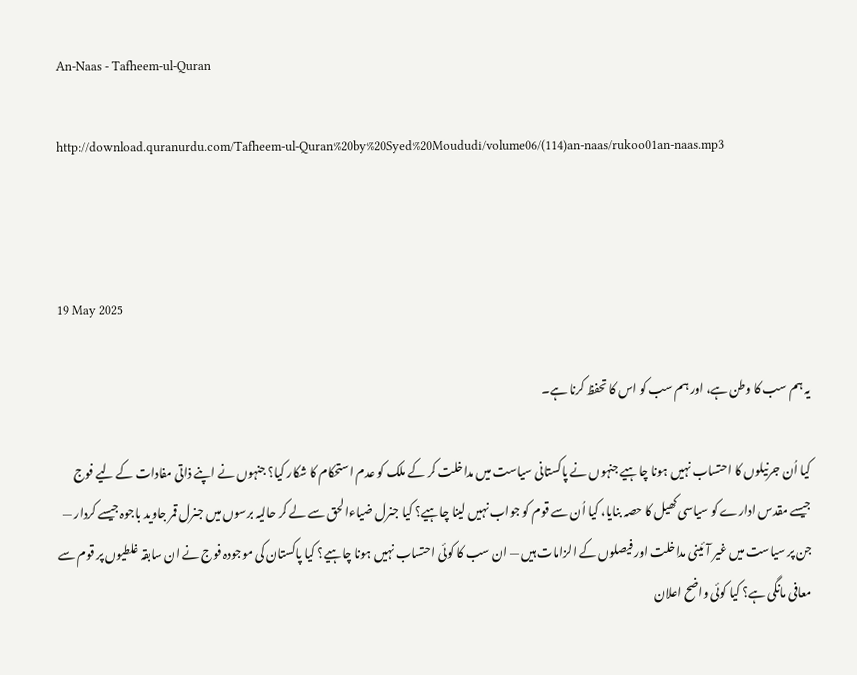An-Naas - Tafheem-ul-Quran

http://download.quranurdu.com/Tafheem-ul-Quran%20by%20Syed%20Moududi/volume06/(114)an-naas/rukoo01an-naas.mp3



19 May 2025

یہ ہم سب کا وطن ہے، اور ہم سب کو اس کا تحفظ کرنا ہے۔

کیا اُن جرنیلوں کا احتساب نہیں ہونا چاہیے جنہوں نے پاکستانی سیاست میں مداخلت کر کے ملک کو عدم استحکام کا شکار کیا؟ جنہوں نے اپنے ذاتی مفادات کے لیے فوج جیسے مقدس ادارے کو سیاسی کھیل کا حصہ بنایا، کیا اُن سے قوم کو جواب نہیں لینا چاہیے؟ کیا جنرل ضیاءالحق سے لے کر حالیہ برسوں میں جنرل قمر جاوید باجوہ جیسے کردار — جن پر سیاست میں غیر آئینی مداخلت اور فیصلوں کے الزامات ہیں — ان سب کا کوئی احتساب نہیں ہونا چاہیے؟ کیا پاکستان کی موجودہ فوج نے ان سابقہ غلطیوں پر قوم سے معافی مانگی ہے؟ کیا کوئی واضح اعلان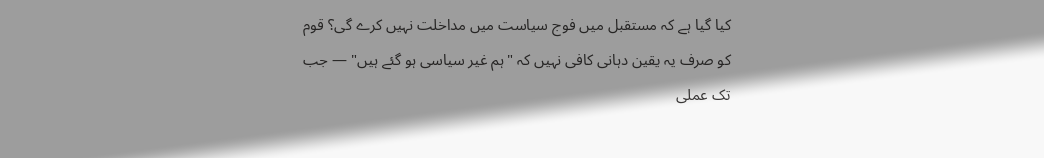کیا گیا ہے کہ مستقبل میں فوج سیاست میں مداخلت نہیں کرے گی؟ قوم کو صرف یہ یقین دہانی کافی نہیں کہ "ہم غیر سیاسی ہو گئے ہیں" — جب تک عملی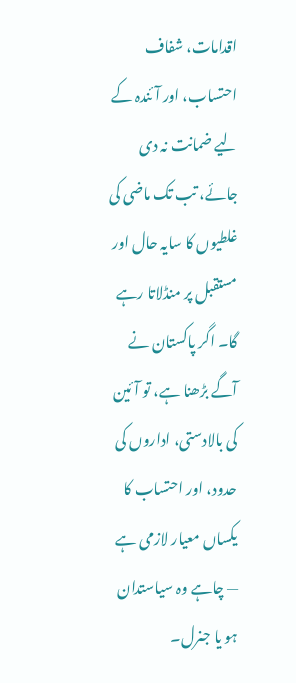اقدامات، شفاف احتساب، اور آئندہ کے لیے ضمانت نہ دی جائے، تب تک ماضی کی غلطیوں کا سایہ حال اور مستقبل پر منڈلاتا رہے گا۔ اگر پاکستان نے آگے بڑھنا ہے، تو آئین کی بالادستی، اداروں کی حدود، اور احتساب کا یکساں معیار لازمی ہے — چاہے وہ سیاستدان ہو یا جنرل۔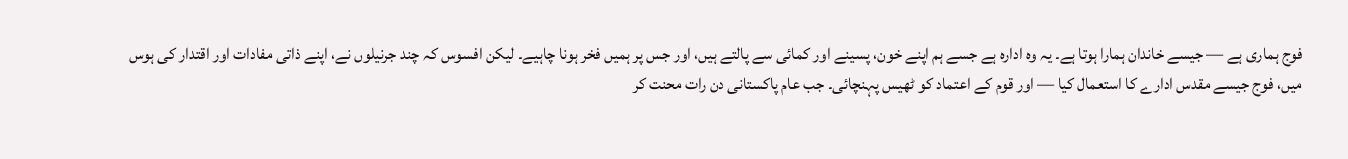فوج ہماری ہے — جیسے خاندان ہمارا ہوتا ہے۔ یہ وہ ادارہ ہے جسے ہم اپنے خون، پسینے اور کمائی سے پالتے ہیں، اور جس پر ہمیں فخر ہونا چاہیے۔ لیکن افسوس کہ چند جرنیلوں نے، اپنے ذاتی مفادات اور اقتدار کی ہوس میں، فوج جیسے مقدس ادارے کا استعمال کیا — اور قوم کے اعتماد کو ٹھیس پہنچائی۔ جب عام پاکستانی دن رات محنت کر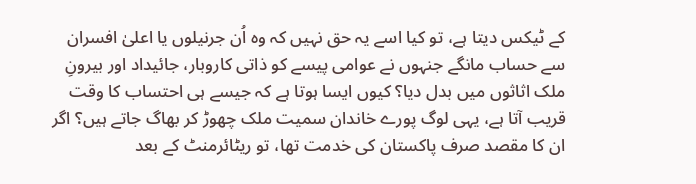کے ٹیکس دیتا ہے، تو کیا اسے یہ حق نہیں کہ وہ اُن جرنیلوں یا اعلیٰ افسران سے حساب مانگے جنہوں نے عوامی پیسے کو ذاتی کاروبار، جائیداد اور بیرونِ ملک اثاثوں میں بدل دیا؟ کیوں ایسا ہوتا ہے کہ جیسے ہی احتساب کا وقت قریب آتا ہے، یہی لوگ پورے خاندان سمیت ملک چھوڑ کر بھاگ جاتے ہیں؟ اگر ان کا مقصد صرف پاکستان کی خدمت تھا، تو ریٹائرمنٹ کے بعد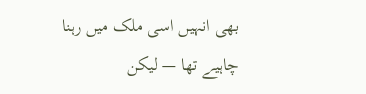بھی انہیں اسی ملک میں رہنا چاہیے تھا — لیکن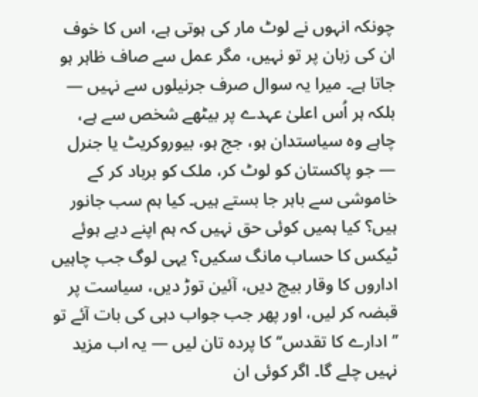چونکہ انہوں نے لوٹ مار کی ہوتی ہے، اس کا خوف ان کی زبان پر تو نہیں، مگر عمل سے صاف ظاہر ہو جاتا ہے۔ میرا یہ سوال صرف جرنیلوں سے نہیں — بلکہ ہر اُس اعلیٰ عہدے پر بیٹھے شخص سے ہے، چاہے وہ سیاستدان ہو، جج ہو، بیوروکریٹ یا جنرل — جو پاکستان کو لوٹ کر، ملک کو برباد کر کے خاموشی سے باہر جا بستے ہیں۔ کیا ہم سب جانور ہیں؟ کیا ہمیں کوئی حق نہیں کہ ہم اپنے دیے ہوئے ٹیکس کا حساب مانگ سکیں؟ یہی لوگ جب چاہیں اداروں کا وقار بیچ دیں، آئین توڑ دیں، سیاست پر قبضہ کر لیں، اور پھر جب جواب دہی کی بات آئے تو ’’ادارے کا تقدس‘‘ کا پردہ تان لیں — یہ اب مزید نہیں چلے گا۔ اگر کوئی ان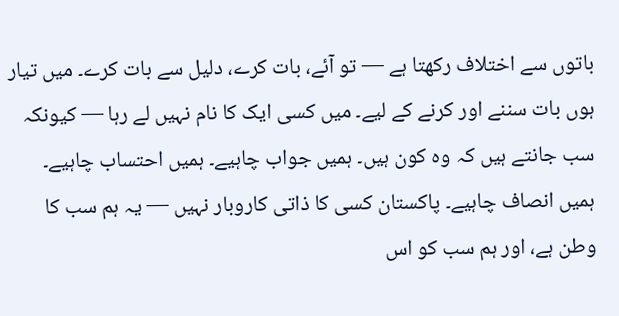باتوں سے اختلاف رکھتا ہے — تو آئے، بات کرے، دلیل سے بات کرے۔ میں تیار ہوں بات سننے اور کرنے کے لیے۔ میں کسی ایک کا نام نہیں لے رہا — کیونکہ سب جانتے ہیں کہ وہ کون ہیں۔ ہمیں جواب چاہیے۔ ہمیں احتساب چاہیے۔ ہمیں انصاف چاہیے۔ پاکستان کسی کا ذاتی کاروبار نہیں — یہ ہم سب کا وطن ہے، اور ہم سب کو اس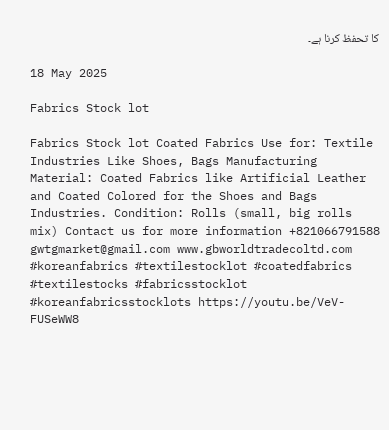کا تحفظ کرنا ہے۔

18 May 2025

Fabrics Stock lot

Fabrics Stock lot Coated Fabrics Use for: Textile Industries Like Shoes, Bags Manufacturing Material: Coated Fabrics like Artificial Leather and Coated Colored for the Shoes and Bags Industries. Condition: Rolls (small, big rolls mix) Contact us for more information +821066791588 gwtgmarket@gmail.com www.gbworldtradecoltd.com #koreanfabrics #textilestocklot #coatedfabrics #textilestocks #fabricsstocklot #koreanfabricsstocklots https://youtu.be/VeV-FUSeWW8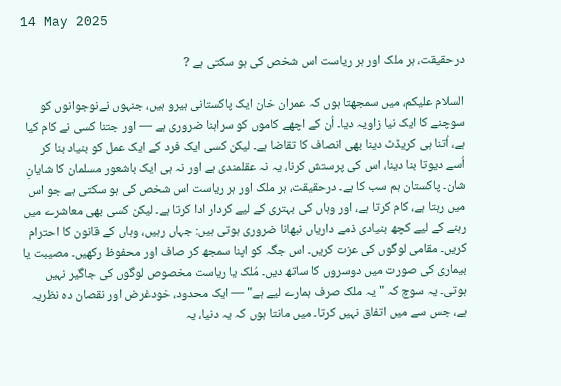14 May 2025

درحقیقت، ہر ملک اور ہر ریاست اس شخص کی ہو سکتی ہے ?

السلام علیکم، میں سمجھتا ہوں کہ عمران خان ایک پاکستانی ہیرو ہیں، جنہوں نےنوجوانوں کو سوچنے کا ایک نیا زاویہ دیا۔ اُن کے اچھے کاموں کو سراہنا ضروری ہے — اور جتنا کسی نے کام کیا ہے، اُتنا ہی کریڈٹ دینا بھی انصاف کا تقاضا ہے۔ لیکن کسی ایک فرد کے ایک عمل کو بنیاد بنا کر اُسے دیوتا بنا دینا، اس کی پرستش کرنا، یہ نہ عقلمندی ہے اور نہ ہی ایک باشعور مسلمان کا شایانِ شان۔ پاکستان ہم سب کا ہے۔ درحقیقت، ہر ملک اور ہر ریاست اس شخص کی ہو سکتی ہے جو اس میں رہتا ہے، کام کرتا ہے، اور وہاں کی بہتری کے لیے کردار ادا کرتا ہے۔ لیکن کسی بھی معاشرے میں رہنے کے لیے کچھ بنیادی ذمے داریاں نبھانا ضروری ہوتی ہیں: جہاں رہیں، وہاں کے قانون کا احترام کریں۔ مقامی لوگوں کی عزت کریں۔ اس جگہ کو اپنا سمجھ کر صاف اور محفوظ رکھیں۔ مصیبت یا بیماری کی صورت میں دوسروں کا ساتھ دیں۔ مُلک یا ریاست مخصوص لوگوں کی جاگیر نہیں ہوتی۔ یہ سوچ کہ "یہ ملک صرف ہمارے لیے ہے" — ایک محدود، خودغرض اور نقصان دہ نظریہ ہے، جس سے میں اتفاق نہیں کرتا۔ میں مانتا ہوں کہ یہ دنیا، یہ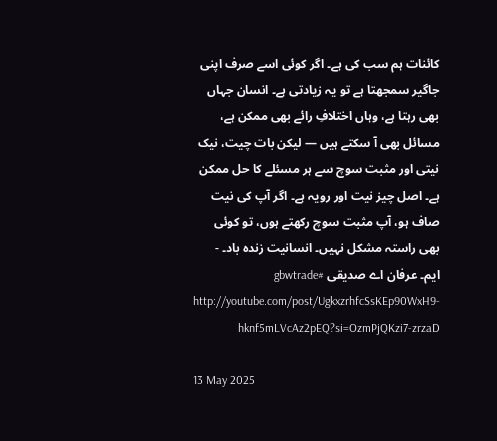کائنات ہم سب کی ہے۔ اگر کوئی اسے صرف اپنی جاگیر سمجھتا ہے تو یہ زیادتی ہے۔ انسان جہاں بھی رہتا ہے، وہاں اختلافِ رائے بھی ممکن ہے، مسائل بھی آ سکتے ہیں — لیکن بات چیت، نیک نیتی اور مثبت سوچ سے ہر مسئلے کا حل ممکن ہے۔ اصل چیز نیت اور رویہ ہے۔ اگر آپ کی نیت صاف ہو، آپ مثبت سوچ رکھتے ہوں، تو کوئی بھی راستہ مشکل نہیں۔ انسانیت زندہ باد۔ - ایم۔ عرفان اے صدیقی #gbwtrade http://youtube.com/post/UgkxzrhfcSsKEp90WxH9-hknf5mLVcAz2pEQ?si=OzmPjQKzi7-zrzaD

13 May 2025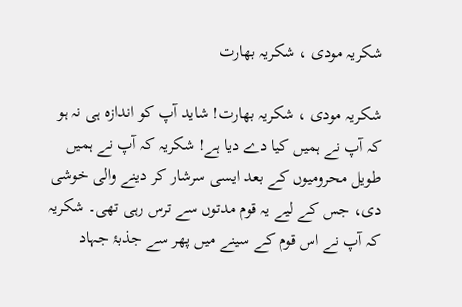شکریہ مودی ، شکریہ بھارت

شکریہ مودی ، شکریہ بھارت! شاید آپ کو اندازہ ہی نہ ہو کہ آپ نے ہمیں کیا دے دیا ہے! شکریہ کہ آپ نے ہمیں طویل محرومیوں کے بعد ایسی سرشار کر دینے والی خوشی دی، جس کے لیے یہ قوم مدتوں سے ترس رہی تھی۔ شکریہ کہ آپ نے اس قوم کے سینے میں پھر سے جذبۂ جہاد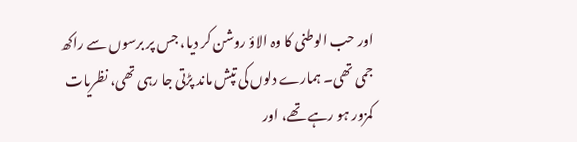اور حب الوطنی کا وہ الاؤ روشن کر دیا، جس پر برسوں سے راکھ جمی تھی۔ ہمارے دلوں کی تپش ماند پڑتی جا رہی تھی، نظریات کمزور ہو رہے تھے، اور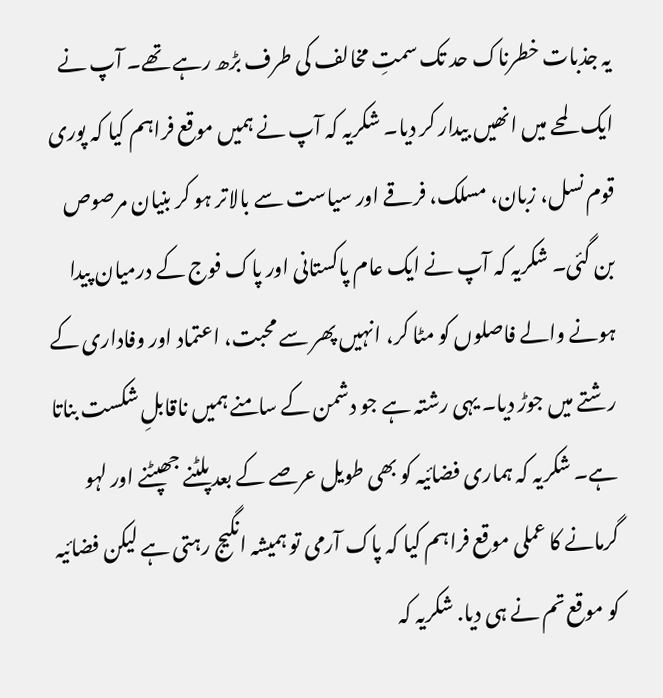یہ جذبات خطرناک حد تک سمتِ مخالف کی طرف بڑھ رہے تھے۔ آپ نے ایک لمحے میں انھیں بیدار کر دیا۔ شکریہ کہ آپ نے ہمیں موقع فراہم کیا کہ پوری قوم نسل، زبان، مسلک، فرقے اور سیاست سے بالاتر ہو کر بنیان مرصوص بن گئی۔ شکریہ کہ آپ نے ایک عام پاکستانی اور پاک فوج کے درمیان پیدا ہونے والے فاصلوں کو مٹا کر، انہیں پھر سے محبت، اعتماد اور وفاداری کے رشتے میں جوڑ دیا۔ یہی رشتہ ہے جو دشمن کے سامنے ہمیں ناقابلِ شکست بناتا ہے۔ شکریہ کہ ہماری فضائیہ کو بھی طویل عرصے کے بعد پلٹنے جھپٹنے اور لہو گرمانے کا عملی موقع فراہم کیا کہ پاک آرمی تو ہمیشہ انگیج رہتی ہے لیکن فضائیہ کو موقع تم نے ہی دیا. شکریہ کہ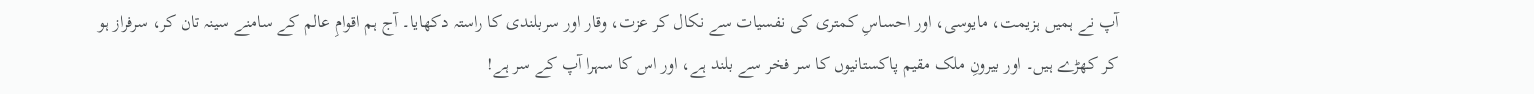آپ نے ہمیں ہزیمت، مایوسی، اور احساسِ کمتری کی نفسیات سے نکال کر عزت، وقار اور سربلندی کا راستہ دکھایا۔ آج ہم اقوامِ عالم کے سامنے سینہ تان کر، سرفراز ہو کر کھڑے ہیں۔ اور بیرونِ ملک مقیم پاکستانیوں کا سر فخر سے بلند ہے، اور اس کا سہرا آپ کے سر ہے!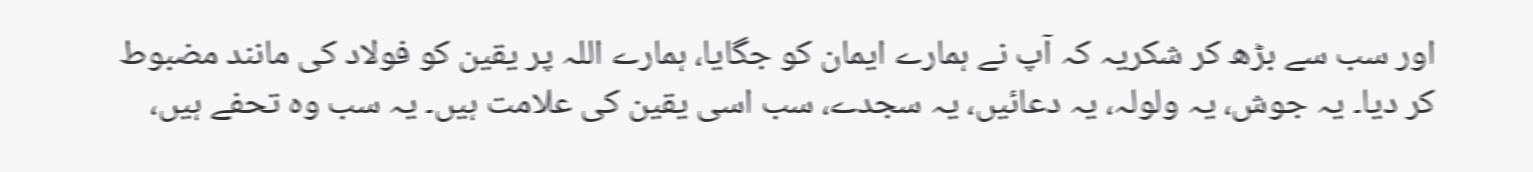اور سب سے بڑھ کر شکریہ کہ آپ نے ہمارے ایمان کو جگایا، ہمارے اللہ پر یقین کو فولاد کی مانند مضبوط کر دیا۔ یہ جوش، یہ ولولہ، یہ دعائیں، یہ سجدے، سب اسی یقین کی علامت ہیں۔ یہ سب وہ تحفے ہیں،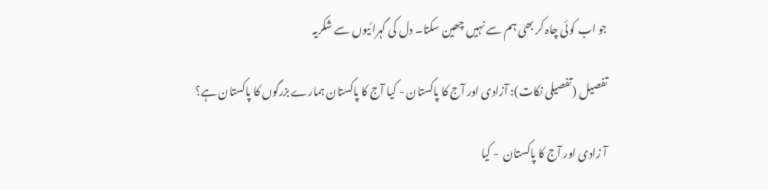جو اب کوئی چاہ کر بھی ہم سے نہیں چھین سکتا۔ دل کی گہرائیوں سے شکریہ

تفصیل (تفصیلی نکات): آزادی اور آج کا پاکستان - کیا آج کا پاکستان ہمارے بزرگوں کا پاکستان ہے؟

آ زادی اور آج کا پاکستان  - کیا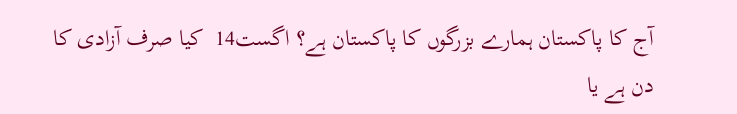آج کا پاکستان ہمارے بزرگوں کا پاکستان ہے؟ اگست14  کیا صرف آزادی کا دن ہے یا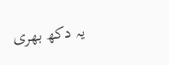یہ دکھ بھری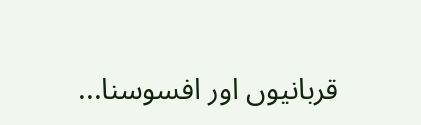قربانیوں اور افسوسنا...